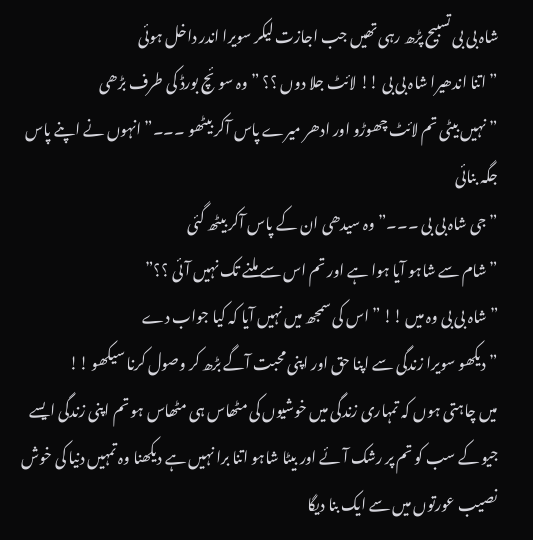شاہ بی بی تسبیح پڑھ رہی تھیں جب اجازت لیکر سویرا اندر داخل ہوئی
” اتنا اندھیرا شاہ بی بی !! لائٹ جلا دوں ؟؟ ” وہ سوئچ بورڈ کی طرف بڑھی
” نہیں بیٹی تم لائٹ چھوڑو اور ادھر میرے پاس آکر بیٹھو ۔۔۔” انہوں نے اپنے پاس جگہ بنائی
” جی شاہ بی بی ۔۔۔” وہ سیدھی ان کے پاس آکر بیٹھ گئی
” شام سے شاہو آیا ہوا ہے اور تم اس سے ملنے تک نہیں آئی ؟؟”
” شاہ بی بی وہ میں !! ” اس کی سمجھ میں نہیں آیا کہ کیا جواب دے
” دیکھو سویرا زندگی سے اپنا حق اور اپنی محبت آگے بڑھ کر وصول کرنا سیکھو !!
میں چاہتی ہوں کہ تمہاری زندگی میں خوشیوں کی مٹھاس ہی مٹھاس ہو تم اپنی زندگی ایسے جیو کے سب کو تم پر رشک آئے اور بیٹا شاہو اتنا برا نہیں ہے دیکھنا وہ تمہیں دنیا کی خوش نصیب عورتوں میں سے ایک بنا دیگا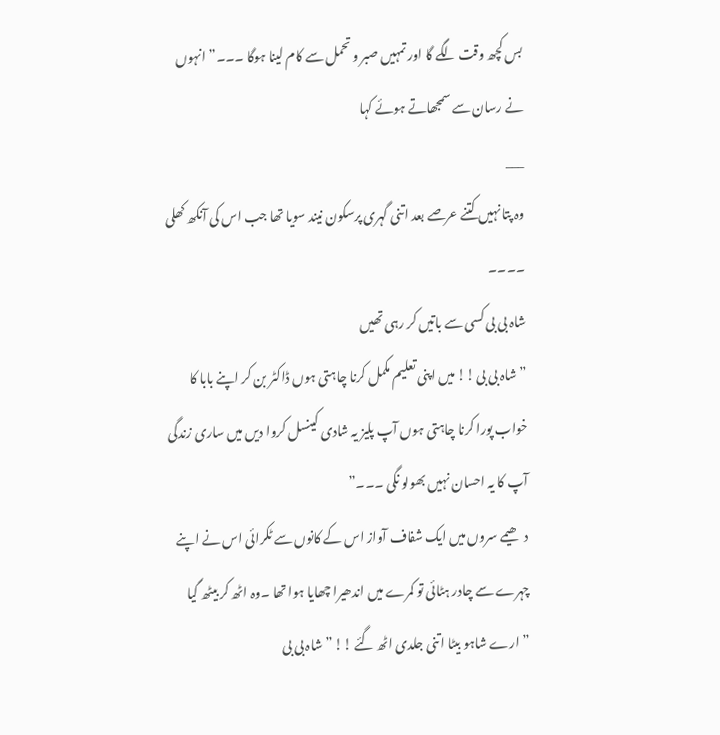بس کچھ وقت لگے گا اور تمہیں صبر و تحمل سے کام لینا ہوگا ۔۔۔” انہوں نے رسان سے سمجھاتے ہوئے کہا
___
وہ پتا نہیں کتنے عرصے بعد اتنی گہری پرسکون نیند سویا تھا جب اس کی آنکھ کھلی ۔۔۔۔
شاہ بی بی کسی سے باتیں کر رہی تھیں
” شاہ بی بی !! میں اپنی تعلیم مکمل کرنا چاہتی ہوں ڈاکٹر بن کر اپنے بابا کا خواب پورا کرنا چاہتی ہوں آپ پلیز یہ شادی کینسل کروا دیں میں ساری زندگی آپ کا یہ احسان نہیں بھولو نگی ۔۔۔”
دھیمے سروں میں ایک شفاف آواز اس کے کانوں سے ٹکرائی اس نے اپنے چہرے سے چادر ہٹائی تو کمرے میں اندھیرا چھایا ہوا تھا ۔وہ اٹھ کر بیٹھ گیا
” ارے شاہو بیٹا اتنی جلدی اٹھ گئے !! ” شاہ بی بی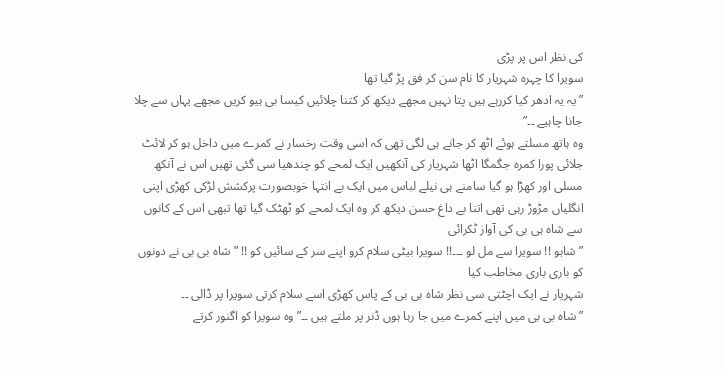کی نظر اس پر پڑی
سویرا کا چہرہ شہریار کا نام سن کر فق پڑ گیا تھا
” یہ یہ ادھر کیا کررہے ہیں پتا نہیں مجھے دیکھ کر کتنا چلائیں کیسا بی ہیو کریں مجھے یہاں سے چلا جانا چاہیے ۔۔”
وہ ہاتھ مسلتے ہوئے اٹھ کر جانے ہی لگی تھی کہ اسی وقت رخسار نے کمرے میں داخل ہو کر لائٹ جلائی پورا کمرہ جگمگا اٹھا شہریار کی آنکھیں ایک لمحے کو چندھیا سی گئی تھیں اس نے آنکھ مسلی اور کھڑا ہو گیا سامنے ہی نیلے لباس میں ایک بے انتہا خوبصورت پرکشش لڑکی کھڑی اپنی انگلیاں مڑوڑ رہی تھی اتنا بے داغ حسن دیکھ کر وہ ایک لمحے کو ٹھٹک گیا تھا تبھی اس کے کانوں سے شاہ ہی بی کی آواز ٹکرائی
” شاہو !! سویرا سے مل لو ۔۔۔!! سویرا بیٹی سلام کرو اپنے سر کے سائیں کو !! ” شاہ بی بی نے دونوں کو باری باری مخاطب کیا
شہریار نے ایک اچٹتی سی نظر شاہ بی بی کے پاس کھڑی اسے سلام کرتی سویرا پر ڈالی ۔۔
” شاہ بی بی میں اپنے کمرے میں جا رہا ہوں ڈنر پر ملتے ہیں ۔۔” وہ سویرا کو اگنور کرتے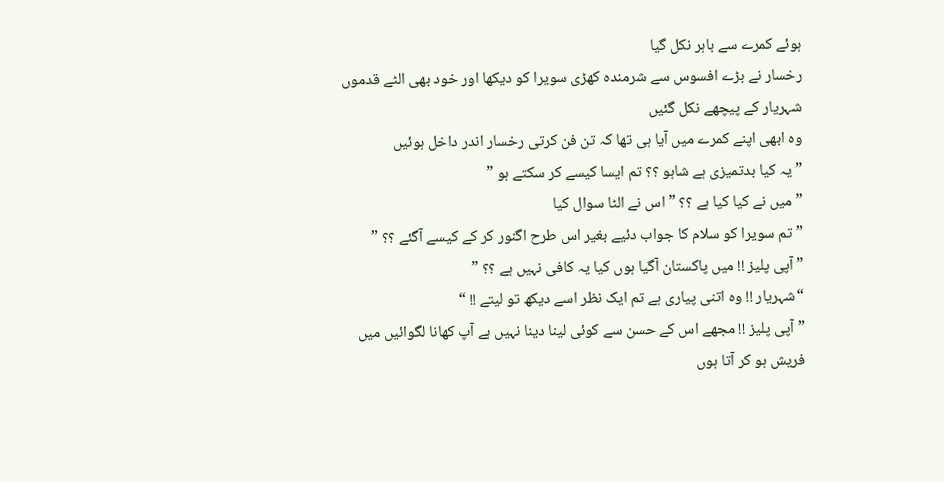ہوئے کمرے سے باہر نکل گیا
رخسار نے بڑے افسوس سے شرمندہ کھڑی سویرا کو دیکھا اور خود بھی الٹے قدموں شہریار کے پیچھے نکل گئیں
وہ ابھی اپنے کمرے میں آیا ہی تھا کہ تن فن کرتی رخسار اندر داخل ہوئیں
” یہ کیا بدتمیزی ہے شاہو ؟؟ تم ایسا کیسے کر سکتے ہو ”
” میں نے کیا کیا ہے ؟؟ ” اس نے الٹا سوال کیا
” تم سویرا کو سلام کا جواب دئیے بغیر اس طرح اگنور کر کے کیسے آگئے ؟؟ ”
” آپی پلیز !! میں پاکستان آگیا ہوں کیا یہ کافی نہیں ہے ؟؟ ”
“شہریار !! وہ اتنی پیاری ہے تم ایک نظر اسے دیکھ تو لیتے !! “
” آپی پلیز !! مجھے اس کے حسن سے کوئی لینا دینا نہیں ہے آپ کھانا لگوائیں میں فریش ہو کر آتا ہوں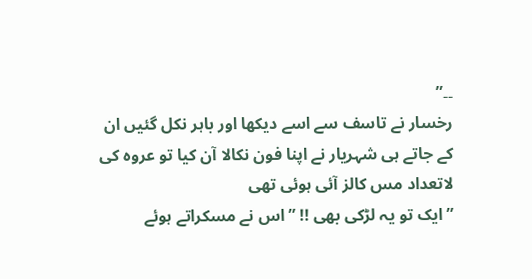۔۔”
رخسار نے تاسف سے اسے دیکھا اور باہر نکل گئیں ان کے جاتے ہی شہریار نے اپنا فون نکالا آن کیا تو عروہ کی لاتعداد مس کالز آئی ہوئی تھی
” ایک تو یہ لڑکی بھی !! ” اس نے مسکراتے ہوئے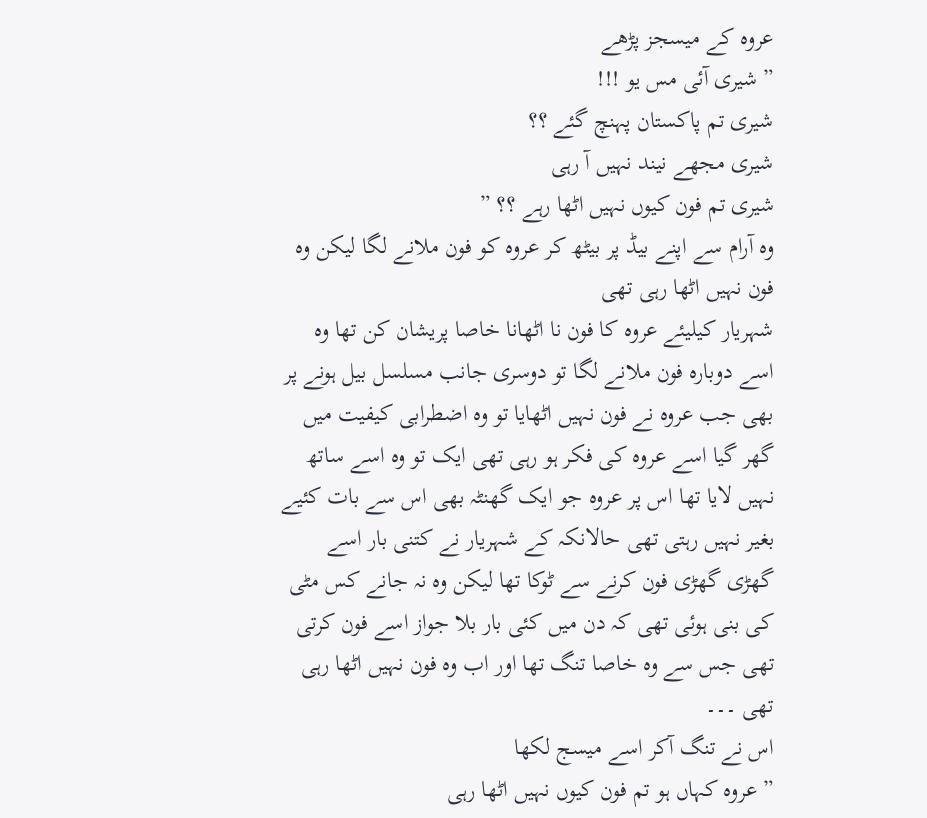عروہ کے میسجز پڑھے
” شیری آئی مس یو !!!
شیری تم پاکستان پہنچ گئے ؟؟
شیری مجھے نیند نہیں آ رہی
شیری تم فون کیوں نہیں اٹھا رہے ؟؟ ”
وہ آرام سے اپنے بیڈ پر بیٹھ کر عروہ کو فون ملانے لگا لیکن وہ فون نہیں اٹھا رہی تھی
شہریار کیلیئے عروہ کا فون نا اٹھانا خاصا پریشان کن تھا وہ اسے دوبارہ فون ملانے لگا تو دوسری جانب مسلسل بیل ہونے پر بھی جب عروہ نے فون نہیں اٹھایا تو وہ اضطرابی کیفیت میں گھر گیا اسے عروہ کی فکر ہو رہی تھی ایک تو وہ اسے ساتھ نہیں لایا تھا اس پر عروہ جو ایک گھنٹہ بھی اس سے بات کئیے بغیر نہیں رہتی تھی حالانکہ کے شہریار نے کتنی بار اسے گھڑی گھڑی فون کرنے سے ٹوکا تھا لیکن وہ نہ جانے کس مٹی کی بنی ہوئی تھی کہ دن میں کئی بار بلا جواز اسے فون کرتی تھی جس سے وہ خاصا تنگ تھا اور اب وہ فون نہیں اٹھا رہی تھی ۔۔۔
اس نے تنگ آکر اسے میسج لکھا
” عروہ کہاں ہو تم فون کیوں نہیں اٹھا رہی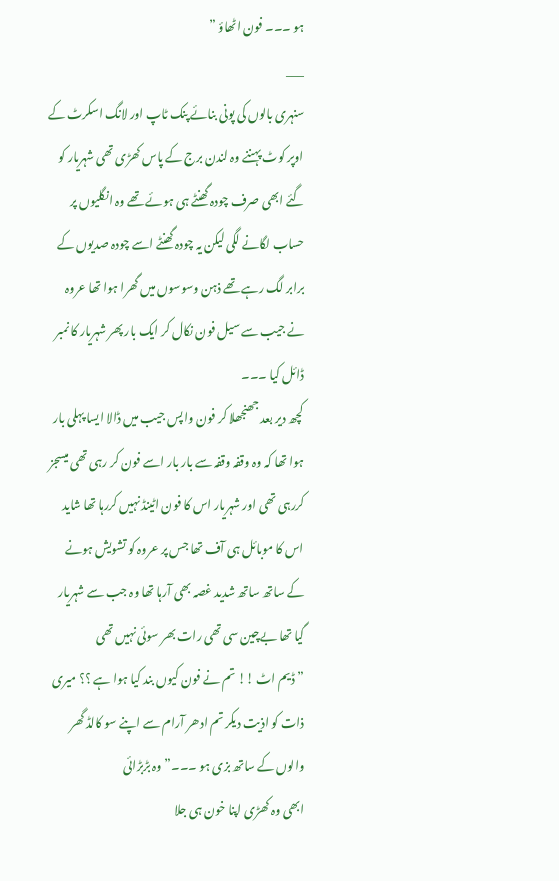ہو ۔۔۔ فون اٹھاؤ ”
___
سنہری بالوں کی پونی بنائے پنک ٹاپ اور لانگ اسکرٹ کے اوپر کوٹ پہننے وہ لندن برج کے پاس کھڑی تھی شہریار کو گئے ابھی صرف چودہ گھنٹے ہی ہوئے تھے وہ انگلیوں پر حساب لگانے لگی لیکن یہ چودہ گھنٹے اسے چودہ صدیوں کے برابر لگ رہے تھے ذہن وسوسوں میں گھرا ہوا تھا عروہ نے جیب سے سیل فون نکال کر ایک بار پھر شہریار کا نمبر ڈائل کیا ۔۔۔
کچھ دیر بعد جھنجھلا کر فون واپس جیب میں ڈالا ایسا پہلی بار ہوا تھا کہ وہ وقفہ وقفہ سے بار بار اسے فون کر رہی تھی میسجز کررہی تھی اور شہریار اس کا فون اٹینڈ نہیں کررہا تھا شاید اس کا موبائل ہی آف تھا جس پر عروہ کو تشویش ہونے کے ساتھ ساتھ شدید غصہ بھی آرہا تھا وہ جب سے شہریار گیا تھا بےچین سی تھی رات بھر سوئی نہیں تھی
” ڈیم اٹ !! تم نے فون کیوں بند کیا ہوا ہے ؟؟ میری ذات کو اذیت دیکر تم ادھر آرام سے اپنے سو کالڈ گھر والوں کے ساتھ بزی ہو ۔۔۔” وہ بڑبڑائی
ابھی وہ کھڑی اپنا خون ہی جلا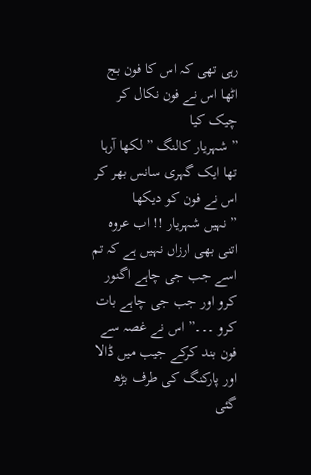رہی تھی کہ اس کا فون بج اٹھا اس نے فون نکال کر چیک کیا
” شہریار کالنگ ” لکھا آرہا تھا ایک گہری سانس بھر کر اس نے فون کو دیکھا
” نہیں شہریار !! اب عروہ اتنی بھی ارزاں نہیں ہے کہ تم اسے جب جی چاہے اگنور کرو اور جب جی چاہے بات کرو ۔۔۔” اس نے غصہ سے فون بند کرکے جیب میں ڈالا اور پارکنگ کی طرف بڑھ گئی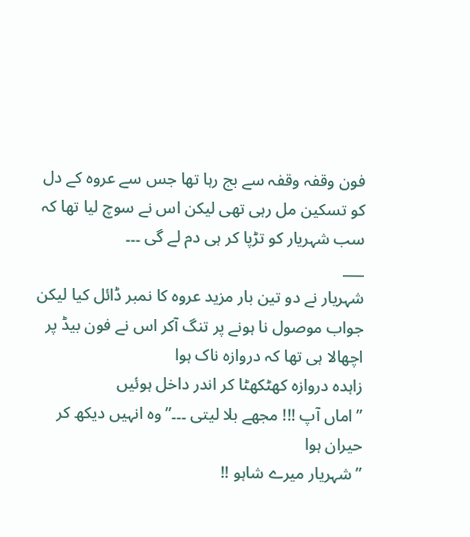فون وقفہ وقفہ سے بج رہا تھا جس سے عروہ کے دل کو تسکین مل رہی تھی لیکن اس نے سوچ لیا تھا کہ سب شہریار کو تڑپا کر ہی دم لے گی ۔۔۔
___
شہریار نے دو تین بار مزید عروہ کا نمبر ڈائل کیا لیکن جواب موصول نا ہونے پر تنگ آکر اس نے فون بیڈ پر اچھالا ہی تھا کہ دروازہ ناک ہوا
زاہدہ دروازہ کھٹکھٹا کر اندر داخل ہوئیں
” اماں آپ !!! مجھے بلا لیتی ۔۔۔” وہ انہیں دیکھ کر حیران ہوا
” شہریار میرے شاہو !!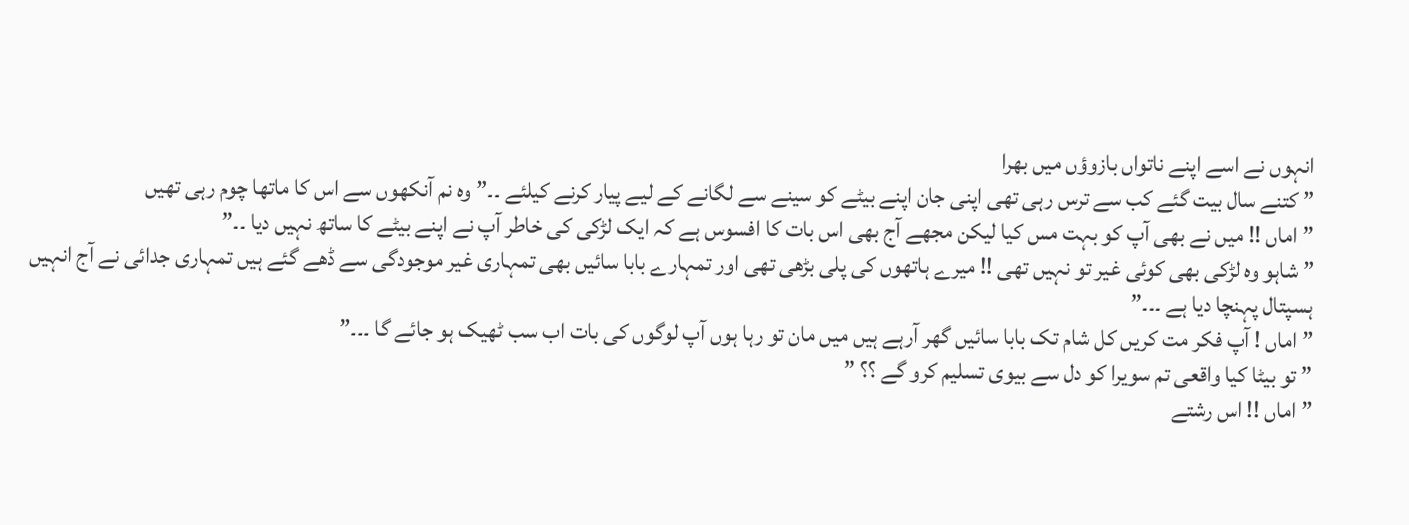انہوں نے اسے اپنے ناتواں بازوؤں میں بھرا
” کتنے سال بیت گئے کب سے ترس رہی تھی اپنی جان اپنے بیٹے کو سینے سے لگانے کے لیے پیار کرنے کیلئے ۔۔” وہ نم آنکھوں سے اس کا ماتھا چوم رہی تھیں
” اماں !! میں نے بھی آپ کو بہت مس کیا لیکن مجھے آج بھی اس بات کا افسوس ہے کہ ایک لڑکی کی خاطر آپ نے اپنے بیٹے کا ساتھ نہیں دیا ۔۔”
” شاہو وہ لڑکی بھی کوئی غیر تو نہیں تھی !! میرے ہاتھوں کی پلی بڑھی تھی اور تمہارے بابا سائیں بھی تمہاری غیر موجودگی سے ڈھے گئے ہیں تمہاری جدائی نے آج انہیں ہسپتال پہنچا دیا ہے ۔۔۔”
” اماں ! آپ فکر مت کریں کل شام تک بابا سائیں گھر آرہے ہیں میں مان تو رہا ہوں آپ لوگوں کی بات اب سب ٹھیک ہو جائے گا ۔۔۔”
” تو بیٹا کیا واقعی تم سویرا کو دل سے بیوی تسلیم کرو گے ؟؟ ”
” اماں !! اس رشتے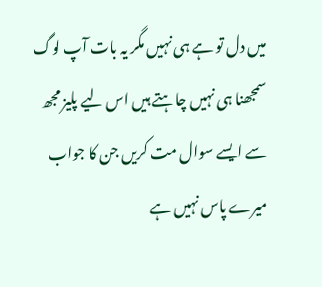میں دل تو ہے ہی نہیں مگر یہ بات آپ لوگ سمجھنا ہی نہیں چاہتے ہیں اس لیے پلیز مجھ سے ایسے سوال مت کریں جن کا جواب میرے پاس نہیں ہے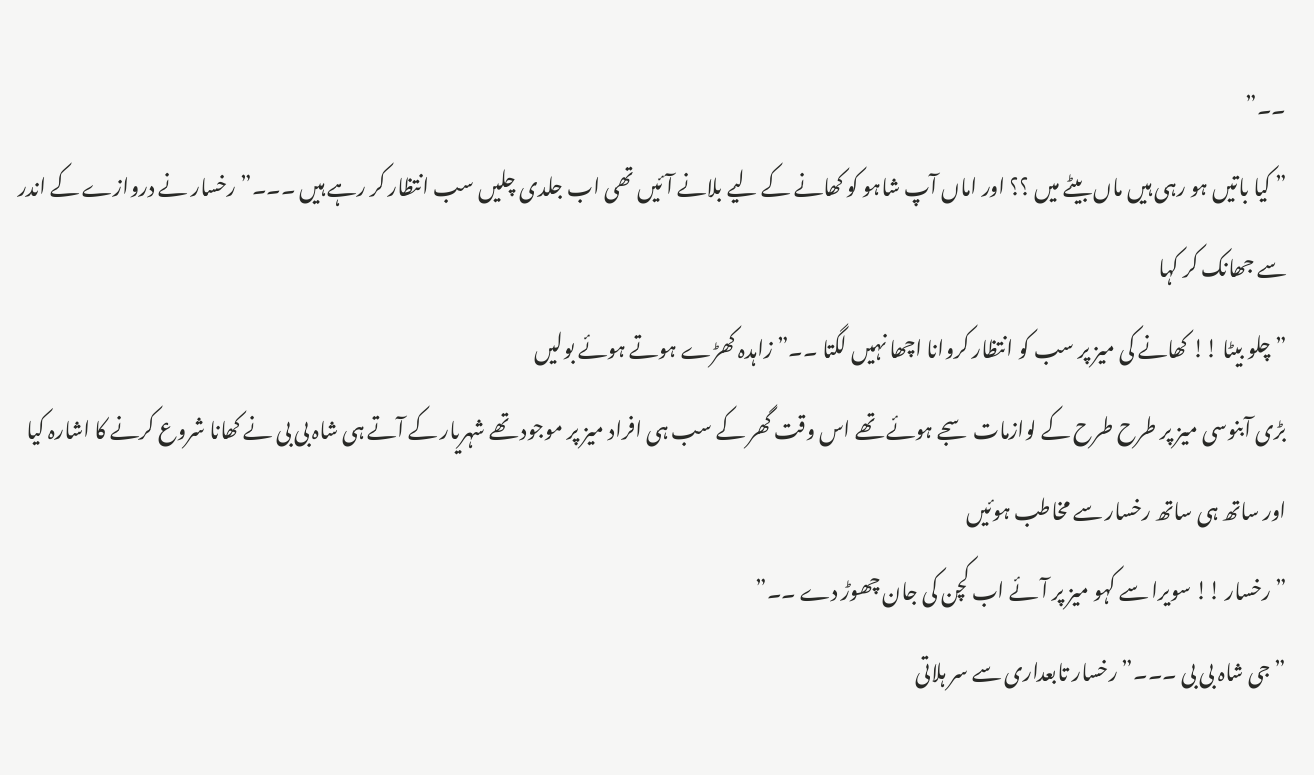۔۔”
” کیا باتیں ہو رہی ہیں ماں بیٹے میں ؟؟ اور اماں آپ شاہو کو کھانے کے لیے بلانے آئیں تھی اب جلدی چلیں سب انتظار کر رہے ہیں ۔۔۔” رخسار نے دروازے کے اندر سے جھانک کر کہا
” چلو بیٹا !! کھانے کی میز پر سب کو انتظار کروانا اچھا نہیں لگتا ۔۔” زاہدہ کھڑے ہوتے ہوئے بولیں
بڑی آبنوسی میز پر طرح طرح کے لوازمات سجے ہوئے تھے اس وقت گھر کے سب ہی افراد میز پر موجود تھے شہریار کے آتے ہی شاہ بی بی نے کھانا شروع کرنے کا اشارہ کیا اور ساتھ ہی ساتھ رخسار سے مخاطب ہوئیں
” رخسار !! سویرا سے کہو میز پر آئے اب کچن کی جان چھوڑ دے ۔۔”
” جی شاہ بی بی ۔۔۔” رخسار تابعداری سے سر ہلاتی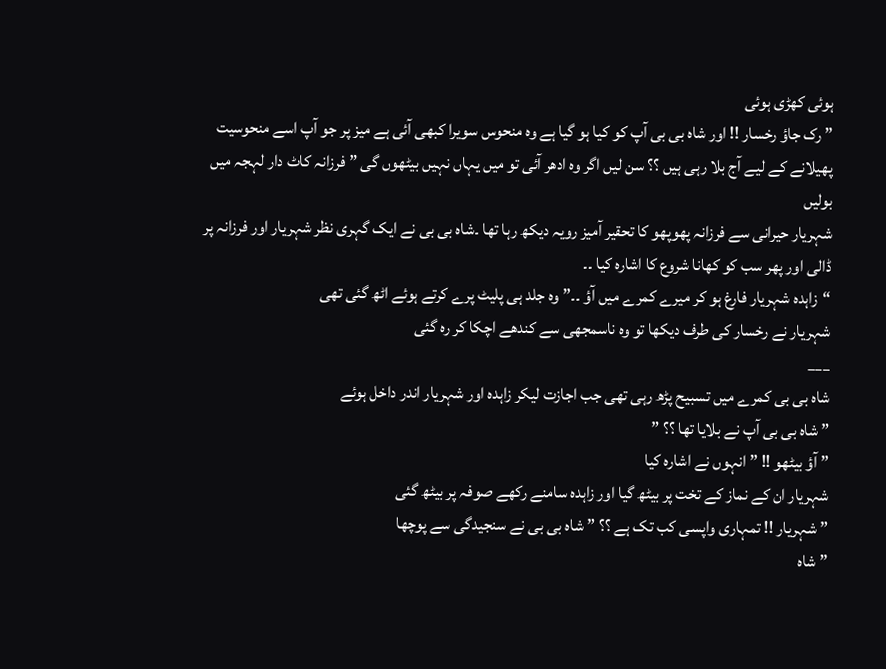ہوئی کھڑی ہوئی
” رک جاؤ رخسار !! اور شاہ بی بی آپ کو کیا ہو گیا ہے وہ منحوس سویرا کبھی آئی ہے میز پر جو آپ اسے منحوسیت پھیلانے کے لیے آج بلا رہی ہیں ؟؟ سن لیں اگر وہ ادھر آئی تو میں یہاں نہیں بیٹھوں گی ” فرزانہ کاٹ دار لہجہ میں بولیں
شہریار حیرانی سے فرزانہ پھوپھو کا تحقیر آمیز رویہ دیکھ رہا تھا ۔شاہ بی بی نے ایک گہری نظر شہریار اور فرزانہ پر ڈالی اور پھر سب کو کھانا شروع کا اشارہ کیا ۔۔
“زاہدہ شہریار فارغ ہو کر میرے کمرے میں آؤ ۔۔” وہ جلد ہی پلیٹ پرے کرتے ہوئے اٹھ گئی تھی
شہریار نے رخسار کی طرف دیکھا تو وہ ناسمجھی سے کندھے اچکا کر رہ گئی
___
شاہ بی بی کمرے میں تسبیح پڑھ رہی تھی جب اجازت لیکر زاہدہ اور شہریار اندر داخل ہوئے
” شاہ بی بی آپ نے بلایا تھا ؟؟ ”
” آؤ بیٹھو !! ” انہوں نے اشارہ کیا
شہریار ان کے نماز کے تخت پر بیٹھ گیا اور زاہدہ سامنے رکھے صوفہ پر بیٹھ گئی
” شہریار !! تمہاری واپسی کب تک ہے ؟؟ ” شاہ بی بی نے سنجیدگی سے پوچھا
” شاہ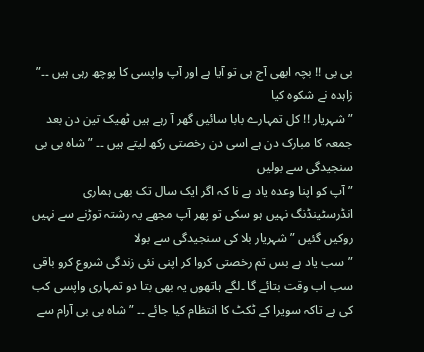بی بی !! بچہ ابھی آج ہی تو آیا ہے اور آپ واپسی کا پوچھ رہی ہیں ۔۔” زاہدہ نے شکوہ کیا
” شہریار !! کل تمہارے بابا سائیں گھر آ رہے ہیں ٹھیک تین دن بعد جمعہ کا مبارک دن ہے اسی دن رخصتی رکھ لیتے ہیں ۔۔ ” شاہ بی بی سنجیدگی سے بولیں
” آپ کو اپنا وعدہ یاد ہے نا کہ اگر ایک سال تک بھی ہماری انڈرسٹینڈنگ نہیں ہو سکی تو پھر آپ مجھے یہ رشتہ توڑنے سے نہیں روکیں گئیں ” شہریار بلا کی سنجیدگی سے بولا
” سب یاد ہے بس تم رخصتی کروا کر اپنی نئی زندگی شروع کرو باقی سب اب وقت بتائے گا ۔لگے ہاتھوں یہ بھی بتا دو تمہاری واپسی کب کی ہے تاکہ سویرا کے ٹکٹ کا انتظام کیا جائے ۔۔ ” شاہ بی بی آرام سے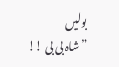بولیں
” شاہ بی بی !!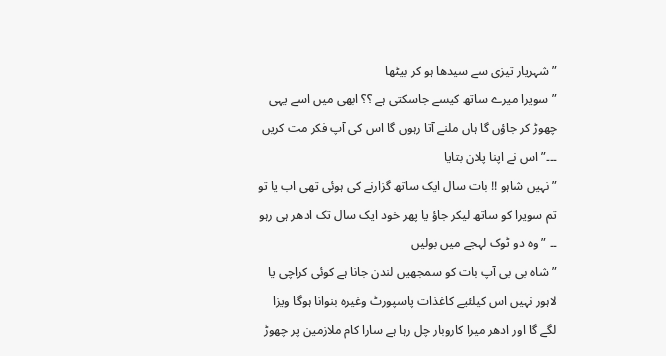” شہریار تیزی سے سیدھا ہو کر بیٹھا
” سویرا میرے ساتھ کیسے جاسکتی ہے ؟؟ ابھی میں اسے یہی چھوڑ کر جاؤں گا ہاں ملنے آتا رہوں گا اس کی آپ فکر مت کریں ۔۔۔” اس نے اپنا پلان بتایا
” نہیں شاہو !! بات سال ایک ساتھ گزارنے کی ہوئی تھی اب یا تو تم سویرا کو ساتھ لیکر جاؤ یا پھر خود ایک سال تک ادھر ہی رہو ۔۔ ” وہ دو ٹوک لہجے میں بولیں
” شاہ بی بی آپ بات کو سمجھیں لندن جانا ہے کوئی کراچی یا لاہور نہیں اس کیلئیے کاغذات پاسپورٹ وغیرہ بنوانا ہوگا ویزا لگے گا اور ادھر میرا کاروبار چل رہا ہے سارا کام ملازمین پر چھوڑ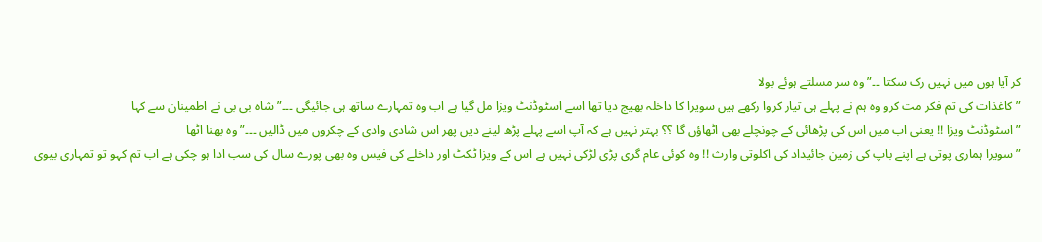کر آیا ہوں میں نہیں رک سکتا ۔۔” وہ سر مسلتے ہوئے بولا
” کاغذات کی تم فکر مت کرو وہ ہم نے پہلے ہی تیار کروا رکھے ہیں سویرا کا داخلہ بھیج دیا تھا اسے اسٹوڈنٹ ویزا مل گیا ہے اب وہ تمہارے ساتھ ہی جائیگی ۔۔۔” شاہ بی بی نے اطمینان سے کہا
” اسٹوڈنٹ ویزا !! یعنی اب میں اس کی پڑھائی کے چونچلے بھی اٹھاؤں گا ؟؟ بہتر نہیں ہے کہ آپ اسے پہلے پڑھ لینے دیں پھر اس شادی وادی کے چکروں میں ڈالیں ۔۔۔” وہ بھنا اٹھا
” سویرا ہماری پوتی ہے اپنے باپ کی زمین جائیداد کی اکلوتی وارث !! وہ کوئی عام گری پڑی لڑکی نہیں ہے اس کے ویزا ٹکٹ اور داخلے کی فیس وہ بھی پورے سال کی سب ادا ہو چکی ہے اب تم کہو تو تمہاری بیوی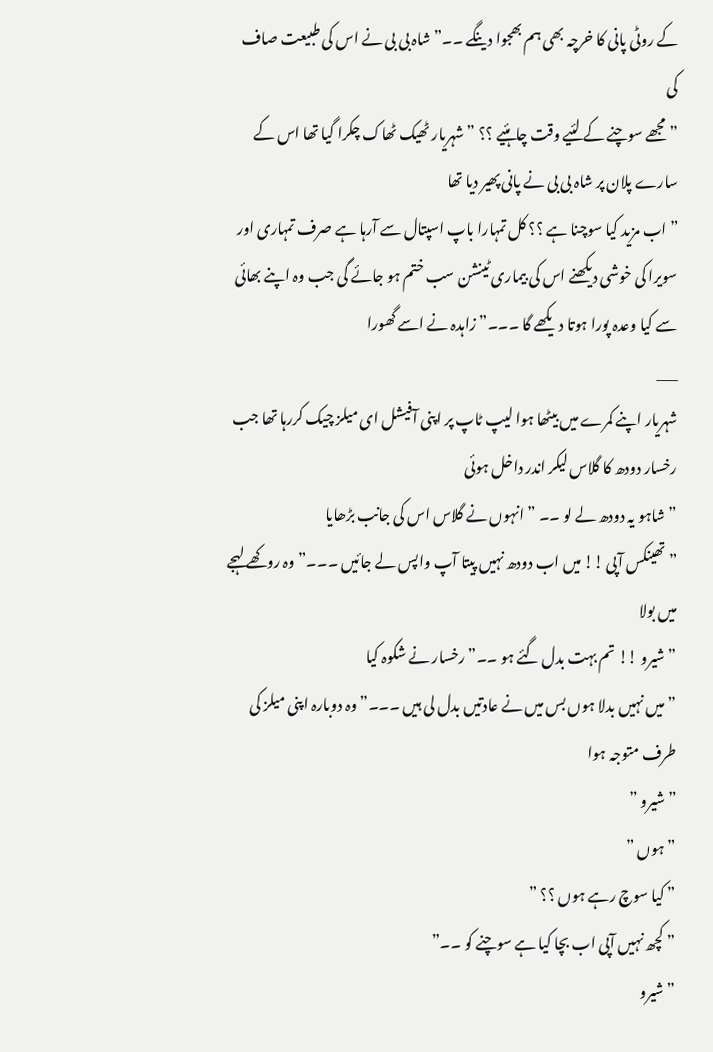کے روٹی پانی کا خرچہ بھی ہم بھجوا دینگے ۔۔” شاہ بی بی نے اس کی طبیعت صاف کی
” مجھے سوچنے کے لئیے وقت چاہئیے ؟؟ ” شہریار ٹھیک ٹھاک چکرا گیا تھا اس کے سارے پلان پر شاہ بی بی نے پانی پھیر دیا تھا
” اب مزید کیا سوچنا ہے ؟؟ کل تمہارا باپ اسپتال سے آرہا ہے صرف تمہاری اور سویرا کی خوشی دیکھنے اس کی بیماری ٹینشن سب ختم ہو جائے گی جب وہ اپنے بھائی سے کیا وعدہ پورا ہوتا دیکھے گا ۔۔۔” زاہدہ نے اسے گھورا
___
شہریار اپنے کمرے میں بیٹھا ہوا لیپ ٹاپ پر اپنی آفیشل ای میلز چیک کررہا تھا جب رخسار دودھ کا گلاس لیکر اندر داخل ہوئی
” شاہو یہ دودھ لے لو ۔۔ ” انہوں نے گلاس اس کی جانب بڑھایا
” تھینکس آپی !! میں اب دودھ نہیں پیتا آپ واپس لے جائیں ۔۔۔” وہ روکھے لہجے میں بولا
” شیرو !! تم بہت بدل گئے ہو ۔۔” رخسار نے شکوہ کیا
” میں نہیں بدلا ہوں بس میں نے عادتیں بدل لی ہیں ۔۔۔” وہ دوبارہ اپنی میلز کی طرف متوجہ ہوا
” شیرو ”
” ہوں ”
” کیا سوچ رہے ہوں ؟؟ ”
” کچھ نہیں آپی اب بچا کیا ہے سوچنے کو ۔۔”
” شیرو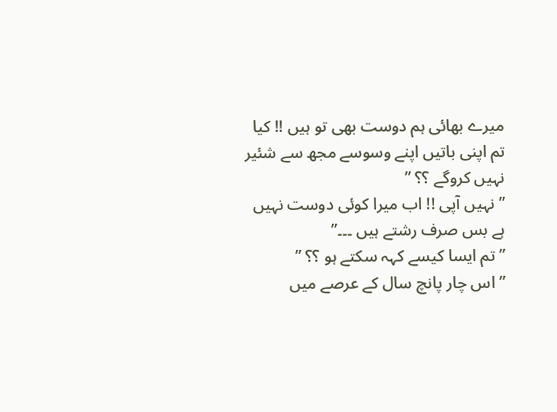میرے بھائی ہم دوست بھی تو ہیں !! کیا تم اپنی باتیں اپنے وسوسے مجھ سے شئیر نہیں کروگے ؟؟ ”
” نہیں آپی !! اب میرا کوئی دوست نہیں ہے بس صرف رشتے ہیں ۔۔۔”
” تم ایسا کیسے کہہ سکتے ہو ؟؟ ”
” اس چار پانچ سال کے عرصے میں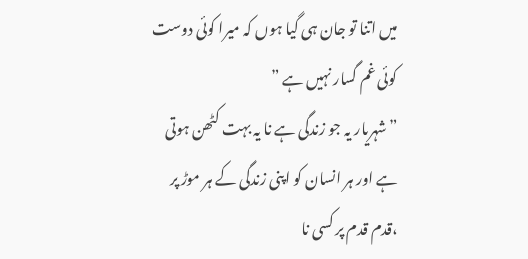میں اتنا تو جان ہی گیا ہوں کہ میرا کوئی دوست کوئی غم گسار نہیں ہے ”
” شہریار یہ جو زندگی ہے نا یہ بہت کٹھن ہوتی ہے اور ہر انسان کو اپنی زندگی کے ہر موڑ پر ،قدم قدم پر کسی نا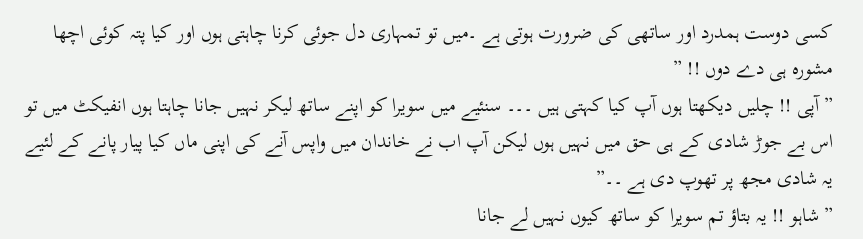کسی دوست ہمدرد اور ساتھی کی ضرورت ہوتی ہے ۔میں تو تمہاری دل جوئی کرنا چاہتی ہوں اور کیا پتہ کوئی اچھا مشورہ ہی دے دوں !! ”
” آپی !! چلیں دیکھتا ہوں آپ کیا کہتی ہیں ۔۔۔ سنئیے میں سویرا کو اپنے ساتھ لیکر نہیں جانا چاہتا ہوں انفیکٹ میں تو اس بے جوڑ شادی کے ہی حق میں نہیں ہوں لیکن آپ اب نے خاندان میں واپس آنے کی اپنی ماں کیا پیار پانے کے لئیے یہ شادی مجھ پر تھوپ دی ہے ۔۔”
” شاہو !! یہ بتاؤ تم سویرا کو ساتھ کیوں نہیں لے جانا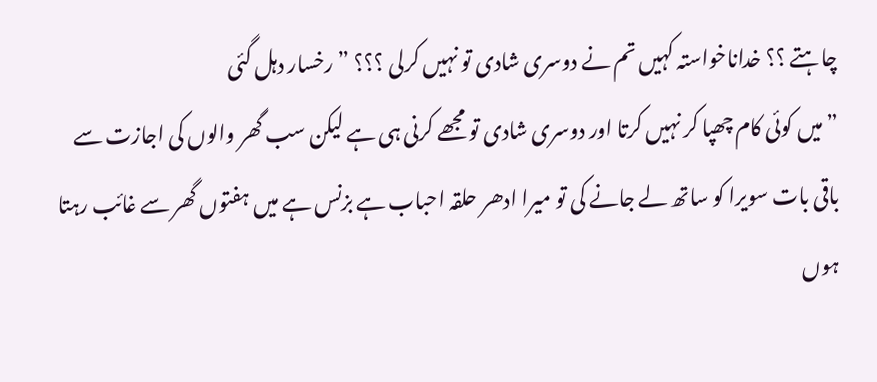چاہتے ؟؟ خداناخواستہ کہیں تم نے دوسری شادی تو نہیں کرلی ؟؟؟ ” رخسار دہل گئی
” میں کوئی کام چھپا کر نہیں کرتا اور دوسری شادی تو مجھے کرنی ہی ہے لیکن سب گھر والوں کی اجازت سے باقی بات سویرا کو ساتھ لے جانے کی تو میرا ادھر حلقہ احباب ہے بزنس ہے میں ہفتوں گھر سے غائب رہتا ہوں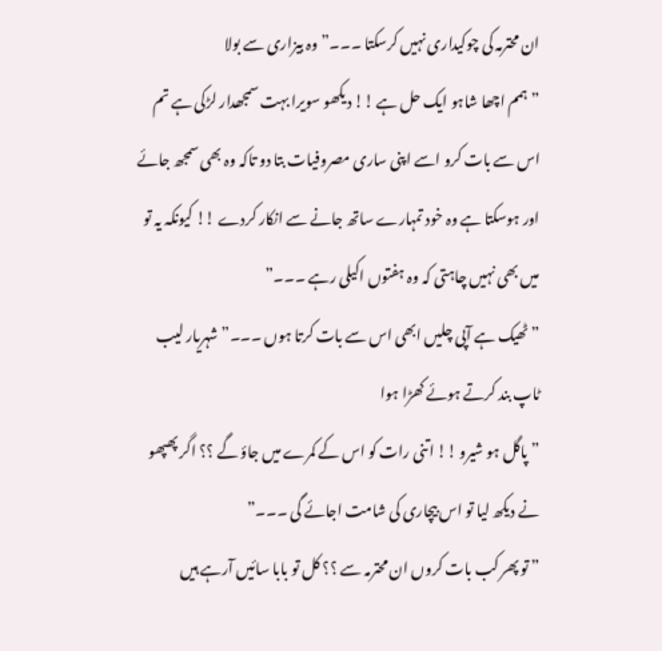ان محترمہ کی چوکیداری نہیں کرسکتا ۔۔۔” وہ بیزاری سے بولا
” ہمم اچھا شاہو ایک حل ہے !! دیکھو سویرا بہت سمجھدار لڑکی ہے تم اس سے بات کرو اسے اپنی ساری مصروفیات بتا دو تاکہ وہ بھی سمجھ جائے اور ہوسکتا ہے وہ خود تمہارے ساتھ جانے سے انکار کردے !! کیونکہ یہ تو میں بھی نہیں چاہتی کہ وہ ہفتوں اکیلی رہے ۔۔۔”
” ٹھیک ہے آپی چلیں ابھی اس سے بات کرتا ہوں ۔۔۔” شہریار لیب ٹاپ بند کرتے ہوئے کھڑا ہوا
” پاگل ہو شیرو !! اتنی رات کو اس کے کمرے میں جاؤ گے ؟؟ اگر پھپھو نے دیکھ لیا تو اس بیچاری کی شامت اجائے گی ۔۔۔”
” تو پھر کب بات کروں ان محترمہ سے ؟؟ کل تو بابا سائیں آرہے ہیں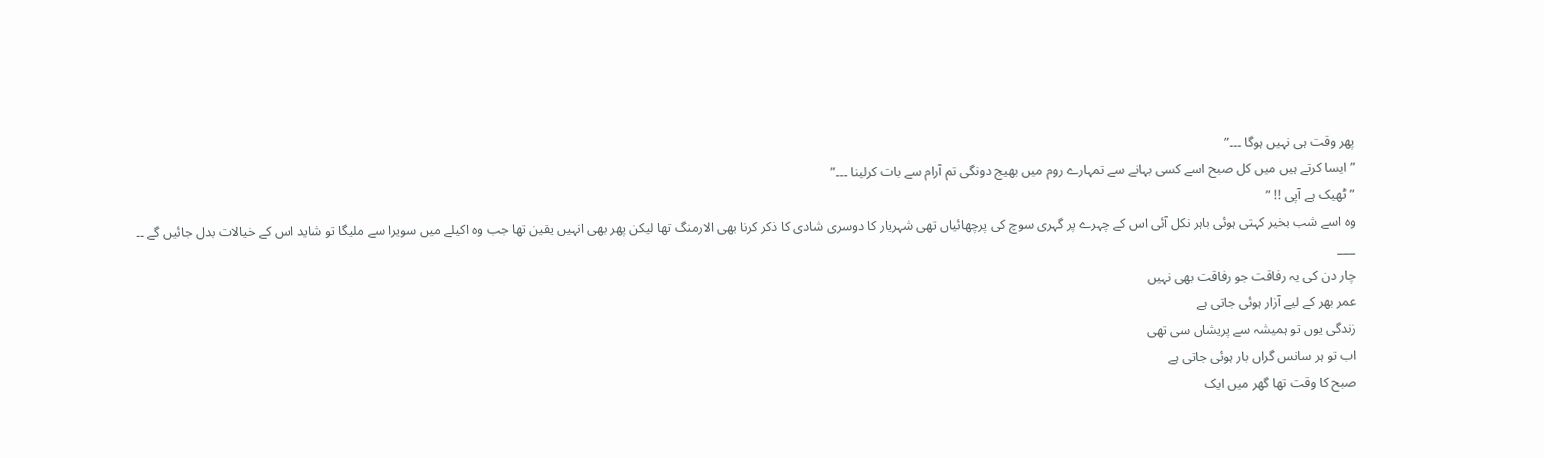پھر وقت ہی نہیں ہوگا ۔۔۔”
” ایسا کرتے ہیں میں کل صبح اسے کسی بہانے سے تمہارے روم میں بھیج دونگی تم آرام سے بات کرلینا ۔۔۔”
” ٹھیک ہے آپی !! ”
وہ اسے شب بخیر کہتی ہوئی باہر نکل آئی اس کے چہرے پر گہری سوچ کی پرچھائیاں تھی شہریار کا دوسری شادی کا ذکر کرنا بھی الارمنگ تھا لیکن پھر بھی انہیں یقین تھا جب وہ اکیلے میں سویرا سے ملیگا تو شاید اس کے خیالات بدل جائیں گے ۔۔
___
چار دن کی یہ رفاقت جو رفاقت بھی نہیں
عمر بھر کے لیے آزار ہوئی جاتی ہے
زندگی یوں تو ہمیشہ سے پریشاں سی تھی
اب تو ہر سانس گراں بار ہوئی جاتی ہے
صبح کا وقت تھا گھر میں ایک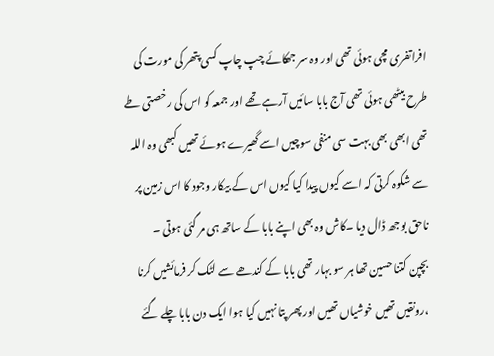افراتفری مچی ہوئی تھی اور وہ سر جھکائے چپ چاپ کسی پتھر کی مورت کی طرح بیٹھی ہوئی تھی آج بابا سائیں آرہے تھے اور جمعہ کو اس کی رخصتی طے تھی ابھی بھی بہت سی منفی سوچیں اسے گھیرے ہوئے تھیں کبھی وہ اللہ سے شکوہ کرتی کہ اسے کیوں پیدا کیا کیوں اس کے بیکار وجود کا اس زمین پر ناحق بوجھ ڈال دیا ۔کاش وہ بھی اپنے بابا کے ساتھ ہی مر گئی ہوتی ۔
بچپن کتنا حسین تھا ہر سو بہار تھی بابا کے کندھے سے لٹک کر فرمائشیں کرنا ،رونقیں تھیں خوشیاں تھیں اور پھر پتا نہیں کیا ہوا ایک دن بابا چلے گئے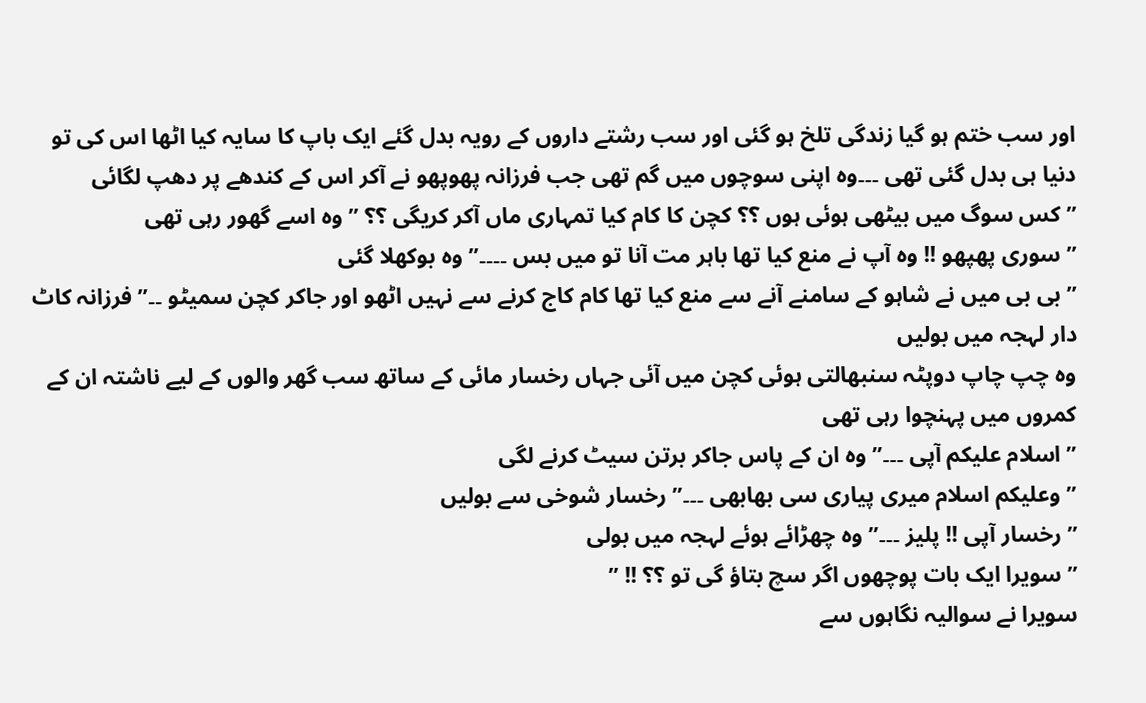اور سب ختم ہو گیا زندگی تلخ ہو گئی اور سب رشتے داروں کے رویہ بدل گئے ایک باپ کا سایہ کیا اٹھا اس کی تو دنیا ہی بدل گئی تھی ۔۔۔وہ اپنی سوچوں میں گم تھی جب فرزانہ پھوپھو نے آکر اس کے کندھے پر دھپ لگائی
” کس سوگ میں بیٹھی ہوئی ہوں ؟؟ کچن کا کام کیا تمہاری ماں آکر کریگی ؟؟ ” وہ اسے گھور رہی تھی
” سوری پھپھو !! وہ آپ نے منع کیا تھا باہر مت آنا تو میں بس ۔۔۔۔” وہ بوکھلا گئی
” بی بی میں نے شاہو کے سامنے آنے سے منع کیا تھا کام کاج کرنے سے نہیں اٹھو اور جاکر کچن سمیٹو ۔۔” فرزانہ کاٹ دار لہجہ میں بولیں
وہ چپ چاپ دوپٹہ سنبھالتی ہوئی کچن میں آئی جہاں رخسار مائی کے ساتھ سب گھر والوں کے لیے ناشتہ ان کے کمروں میں پہنچوا رہی تھی
” اسلام علیکم آپی ۔۔۔” وہ ان کے پاس جاکر برتن سیٹ کرنے لگی
” وعلیکم اسلام میری پیاری سی بھابھی ۔۔۔” رخسار شوخی سے بولیں
” رخسار آپی !! پلیز ۔۔۔” وہ چھڑائے ہوئے لہجہ میں بولی
” سویرا ایک بات پوچھوں اگر سچ بتاؤ گی تو ؟؟ !! ”
سویرا نے سوالیہ نگاہوں سے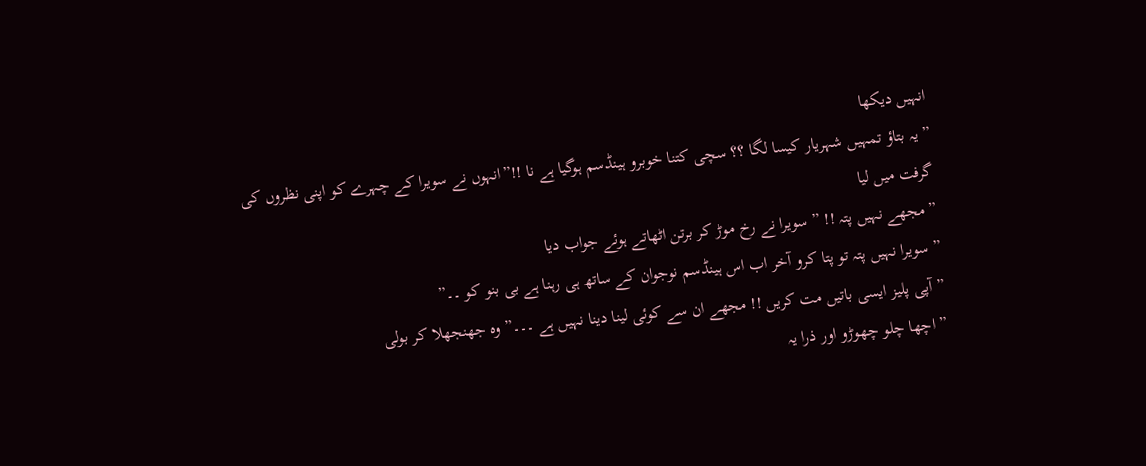انہیں دیکھا
” یہ بتاؤ تمہیں شہریار کیسا لگا ؟؟ سچی کتنا خوبرو ہینڈسم ہوگیا ہے نا !!”انہوں نے سویرا کے چہرے کو اپنی نظروں کی گرفت میں لیا
” مجھے نہیں پتہ !! ” سویرا نے رخ موڑ کر برتن اٹھاتے ہوئے جواب دیا
” سویرا نہیں پتہ تو پتا کرو آخر اب اس ہینڈسم نوجوان کے ساتھ ہی رہنا ہے بی بنو کو ۔۔”
” آپی پلیز ایسی باتیں مت کریں !! مجھے ان سے کوئی لینا دینا نہیں ہے ۔۔۔” وہ جھنجھلا کر بولی
” اچھا چلو چھوڑو اور ذرا یہ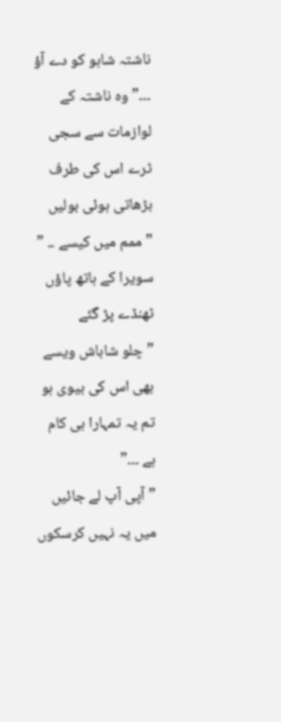ناشتہ شاہو کو دے آؤ ۔۔۔” وہ ناشتہ کے لوازمات سے سجی ٹرے اس کی طرف بڑھاتی ہوئی بولیں
” ممم میں کیسے ۔۔ ” سویرا کے ہاتھ پاؤں ٹھنڈے پڑ گئے
” چلو شاباش ویسے بھی اس کی بیوی ہو تم یہ تمہارا ہی کام ہے ۔۔۔”
” آپی آپ لے جائیں میں یہ نہیں کرسکوں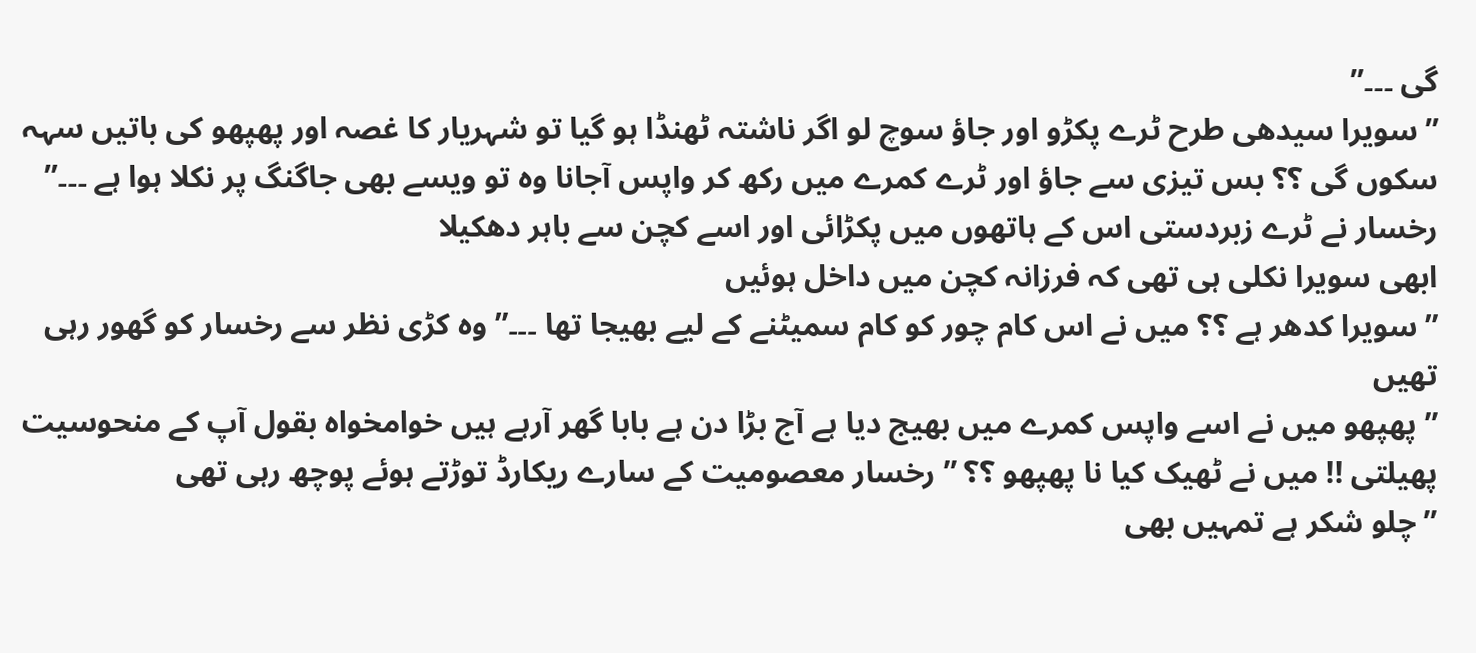گی ۔۔۔”
” سویرا سیدھی طرح ٹرے پکڑو اور جاؤ سوچ لو اگر ناشتہ ٹھنڈا ہو گیا تو شہریار کا غصہ اور پھپھو کی باتیں سہہ سکوں گی ؟؟ بس تیزی سے جاؤ اور ٹرے کمرے میں رکھ کر واپس آجانا وہ تو ویسے بھی جاگنگ پر نکلا ہوا ہے ۔۔۔” رخسار نے ٹرے زبردستی اس کے ہاتھوں میں پکڑائی اور اسے کچن سے باہر دھکیلا
ابھی سویرا نکلی ہی تھی کہ فرزانہ کچن میں داخل ہوئیں
” سویرا کدھر ہے ؟؟ میں نے اس کام چور کو کام سمیٹنے کے لیے بھیجا تھا ۔۔۔” وہ کڑی نظر سے رخسار کو گھور رہی تھیں
” پھپھو میں نے اسے واپس کمرے میں بھیج دیا ہے آج بڑا دن ہے بابا گھر آرہے ہیں خوامخواہ بقول آپ کے منحوسیت پھیلتی !! میں نے ٹھیک کیا نا پھپھو ؟؟ ” رخسار معصومیت کے سارے ریکارڈ توڑتے ہوئے پوچھ رہی تھی
” چلو شکر ہے تمہیں بھی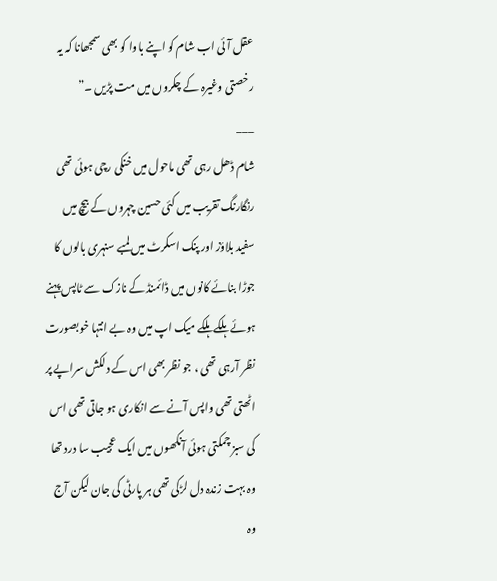عقل آئی اب شام کو اپنے باوا کو بھی سمجھانا کہ یہ رخصتی وغیرہ کے چکروں میں مت پڑیں ۔”
___
شام ڈھل رہی تھی ماحول میں خنکی رچی ہوئی تھی رنگارنگ تقریب میں کئی حسین چہروں کے بیچ میں سفید بلاؤز اور پنک اسکرٹ میں لمبے سنہری بالوں کا جوڑا بنائے کانوں میں ڈائمنڈ کے نازک سے ٹاپس پہنے ہوئے ہلکے ہلکے میک اپ میں وہ بے انتہا خوبصورت نظر آرہی تھی ، جو نظر بھی اس کے دلکش سراپے پر اٹھتی تھی واپس آنے سے انکاری ہو جاتی تھی اس کی سبز چمکتی ہوئی آنکھوں میں ایک عجیب سا درد تھا وہ بہت زندہ دل لڑکی تھی ہر پارٹی کی جان لیکن آج وہ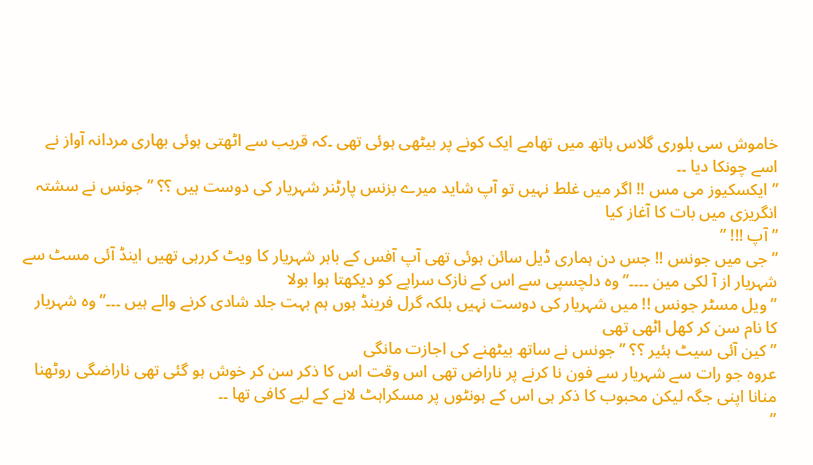خاموش سی بلوری گلاس ہاتھ میں تھامے ایک کونے پر بیٹھی ہوئی تھی ۔کہ قریب سے اٹھتی ہوئی بھاری مردانہ آواز نے اسے چونکا دیا ۔۔
” ایکسکیوز می مس !! اگر میں غلط نہیں تو آپ شاید میرے بزنس پارٹنر شہریار کی دوست ہیں ؟؟ ” جونس نے سشتہ انگریزی میں بات کا آغاز کیا
” آپ !!! ”
” جی میں جونس !! جس دن ہماری ڈیل سائن ہوئی تھی آپ آفس کے باہر شہریار کا ویٹ کررہی تھیں اینڈ آئی مسٹ سے شہریار از آ لکی مین ۔۔۔۔” وہ دلچسپی سے اس کے نازک سراپے کو دیکھتا ہوا بولا
” ویل مسٹر جونس !! میں شہریار کی دوست نہیں بلکہ گرل فرینڈ ہوں ہم بہت جلد شادی کرنے والے ہیں ۔۔۔” وہ شہریار کا نام سن کر کھل اٹھی تھی
” کین آئی سیٹ ہئیر ؟؟ ” جونس نے ساتھ بیٹھنے کی اجازت مانگی
عروہ جو رات سے شہریار سے فون نا کرنے پر ناراض تھی اس وقت اس کا ذکر سن کر خوش ہو گئی تھی ناراضگی روٹھنا منانا اپنی جگہ لیکن محبوب کا ذکر ہی اس کے ہونٹوں پر مسکراہٹ لانے کے لیے کافی تھا ۔۔
”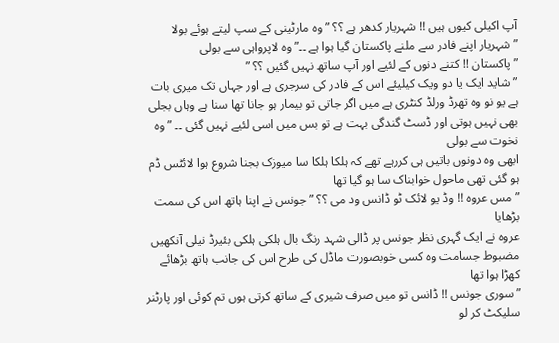آپ اکیلی کیوں ہیں !! شہریار کدھر ہے ؟؟ ” وہ مارٹینی کے سپ لیتے ہوئے بولا
” شہریار اپنے فادر سے ملنے پاکستان گیا ہوا ہے ۔۔” وہ لاپرواہی سے بولی
” پاکستان !! کتنے دنوں کے لئیے اور آپ ساتھ نہیں گئیں ؟؟ ”
” شاید ایک یا دو ویک کیلیئے اس کے فادر کی سرجری ہے اور جہاں تک میری بات ہے یو نو وہ تھرڈ ورلڈ کنٹری ہے میں اگر جاتی تو بیمار ہو جانا تھا سنا ہے وہاں بجلی بھی نہیں ہوتی اور ڈسٹ گندگی بہت ہے تو بس میں اسی لئیے نہیں گئی ۔۔ ” وہ نخوت سے بولی
ابھی وہ دونوں باتیں ہی کررہے تھے کہ ہلکا ہلکا سا میوزک بجنا شروع ہوا لائٹس ڈم ہو گئی تھی ماحول خوابناک سا ہو گیا تھا
” مس عروہ !! وڈ یو لائک ٹو ڈانس ود می ؟؟ ” جونس نے اپنا ہاتھ اس کی سمت بڑھایا
عروہ نے ایک گہری نظر جونس پر ڈالی شہد رنگ بال ہلکی ہلکی بئیرڈ نیلی آنکھیں مضبوط جسامت وہ کسی خوبصورت ماڈل کی طرح اس کی جانب ہاتھ بڑھائے کھڑا ہوا تھا
” سوری جونس !! ڈانس تو میں صرف شیری کے ساتھ کرتی ہوں تم کوئی اور پارٹنر سلیکٹ کر لو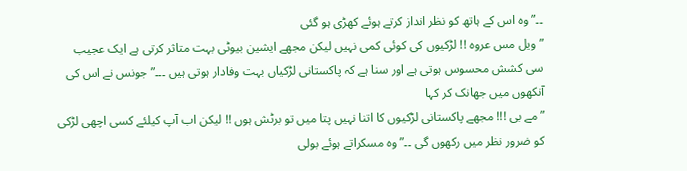۔۔” وہ اس کے ہاتھ کو نظر انداز کرتے ہوئے کھڑی ہو گئی
” ویل مس عروہ !! لڑکیوں کی کوئی کمی نہیں لیکن مجھے ایشین بیوٹی بہت متاثر کرتی ہے ایک عجیب سی کشش محسوس ہوتی ہے اور سنا ہے کہ پاکستانی لڑکیاں بہت وفادار ہوتی ہیں ۔۔۔” جونس نے اس کی آنکھوں میں جھانک کر کہا
” مے بی !!! مجھے پاکستانی لڑکیوں کا اتنا نہیں پتا میں تو برٹش ہوں !! لیکن اب آپ کیلئے کسی اچھی لڑکی کو ضرور نظر میں رکھوں گی ۔۔” وہ مسکراتے ہوئے بولی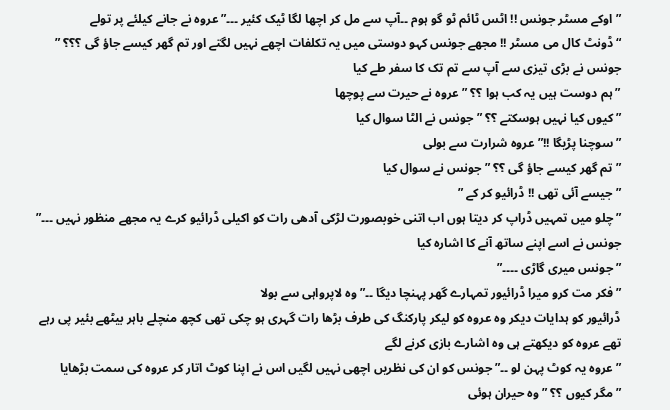” اوکے مسٹر جونس !! اٹس ٹائم ٹو گو ہوم ۔۔آپ سے مل کر اچھا لگا ٹیک کئیر ۔۔۔” عروہ نے جانے کیلئے پر تولے
“ڈونٹ کال می مسٹر !! مجھے جونس کہو دوستی میں یہ تکلفات اچھے نہیں لگتے اور تم گھر کیسے جاؤ گی ؟؟؟ ” جونس نے بڑی تیزی سے آپ سے تم تک کا سفر طے کیا
” ہم دوست ہیں یہ کب ہوا ؟؟ ” عروہ نے حیرت سے پوچھا
” کیوں کیا نہیں ہوسکتے ؟؟ ” جونس نے الٹا سوال کیا
” سوچنا پڑیگا !!” عروہ شرارت سے بولی
” تم گھر کیسے جاؤ گی ؟؟ ” جونس نے سوال کیا
” جیسے آئی تھی !! ڈرائیو کر کے ”
” چلو میں تمہیں ڈراپ کر دیتا ہوں اب اتنی خوبصورت لڑکی آدھی رات کو اکیلی ڈرائیو کرے یہ مجھے منظور نہیں ۔۔۔” جونس نے اسے اپنے ساتھ آنے کا اشارہ کیا
” جونس میری گاڑی ۔۔۔۔”
” فکر مت کرو میرا ڈرائیور تمہارے گھر پہنچا دیگا ۔۔” وہ لاپرواہی سے بولا
ڈرائیور کو ہدایات دیکر وہ عروہ کو لیکر پارکنگ کی طرف بڑھا رات گہری ہو چکی تھی کچھ منچلے باہر بیٹھے بئیر پی رہے تھے عروہ کو دیکھتے ہی وہ اشارے بازی کرنے لگے
” عروہ یہ کوٹ پہن لو ۔۔” جونس کو ان کی نظریں اچھی نہیں لگیں اس نے اپنا کوٹ اتار کر عروہ کی سمت بڑھایا
” مگر کیوں ؟؟ ” وہ حیران ہوئی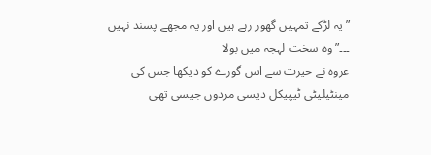” یہ لڑکے تمہیں گھور رہے ہیں اور یہ مجھے پسند نہیں ۔۔۔” وہ سخت لہجہ میں بولا
عروہ نے حیرت سے اس گورے کو دیکھا جس کی مینٹیلیٹی ٹیپیکل دیسی مردوں جیسی تھی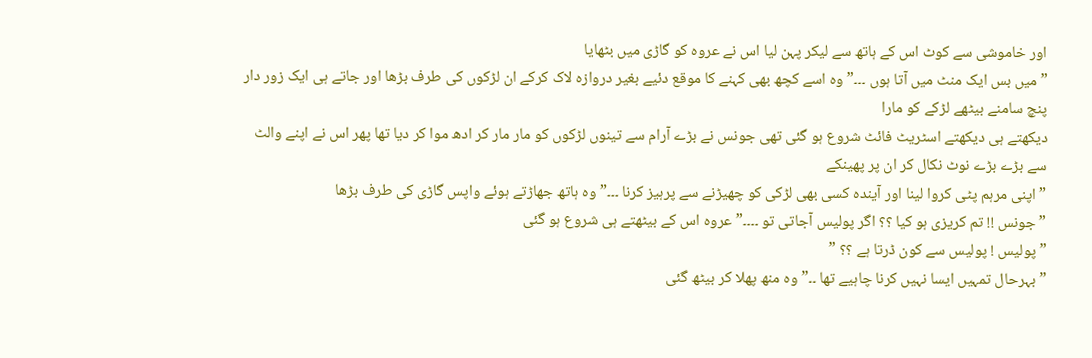اور خاموشی سے کوٹ اس کے ہاتھ سے لیکر پہن لیا اس نے عروہ کو گاڑی میں بٹھایا
” میں بس ایک منٹ میں آتا ہوں ۔۔۔” وہ اسے کچھ بھی کہنے کا موقع دئیے بغیر دروازہ لاک کرکے ان لڑکوں کی طرف بڑھا اور جاتے ہی ایک زور دار پنچ سامنے بیٹھے لڑکے کو مارا
دیکھتے ہی دیکھتے اسٹریٹ فائٹ شروع ہو گئی تھی جونس نے بڑے آرام سے تینوں لڑکوں کو مار مار کر ادھ موا کر دیا تھا پھر اس نے اپنے والٹ سے بڑے بڑے نوٹ نکال کر ان پر پھینکے
” اپنی مرہم پٹی کروا لینا اور آیندہ کسی بھی لڑکی کو چھیڑنے سے پرہیز کرنا ۔۔۔” وہ ہاتھ جھاڑتے ہوئے واپس گاڑی کی طرف بڑھا
” جونس !! تم کریزی ہو کیا ؟؟ اگر پولیس آجاتی تو ۔۔۔۔” عروہ اس کے بیٹھتے ہی شروع ہو گئی
” پولیس ! پولیس سے کون ڈرتا ہے ؟؟ ”
” بہرحال تمہیں ایسا نہیں کرنا چاہیے تھا ۔۔”وہ منھ پھلا کر بیٹھ گئی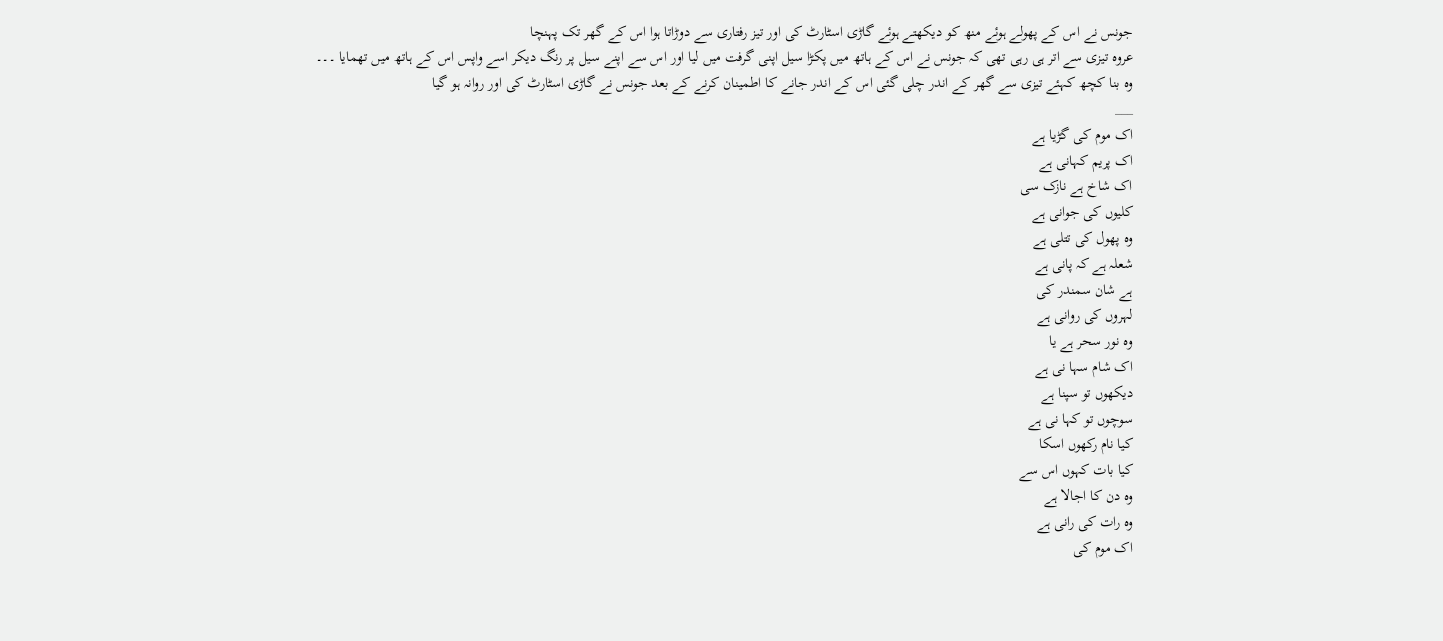جونس نے اس کے پھولے ہوئے منھ کو دیکھتے ہوئے گاڑی اسٹارٹ کی اور تیز رفتاری سے دوڑاتا ہوا اس کے گھر تک پہنچا
عروہ تیزی سے اتر ہی رہی تھی کہ جونس نے اس کے ہاتھ میں پکڑا سیل اپنی گرفت میں لیا اور اس سے اپنے سیل پر رنگ دیکر اسے واپس اس کے ہاتھ میں تھمایا ۔۔۔
وہ بنا کچھ کہئے تیزی سے گھر کے اندر چلی گئی اس کے اندر جانے کا اطمینان کرنے کے بعد جونس نے گاڑی اسٹارٹ کی اور روانہ ہو گیا
___
اک موم کی گڑیا ہے
اک پریم کہانی ہے
اک شاخ ہے نازک سی
کلیوں کی جوانی ہے
وہ پھول کی تتلی ہے
شعلہ ہے کہ پانی ہے
ہے شان سمندر کی
لہروں کی روانی ہے
وہ نور سحر ہے یا
اک شام سہا نی ہے
دیکھوں تو سپنا ہے
سوچوں تو کہا نی ہے
کیا نام رکھوں اسکا
کیا بات کہوں اس سے
وہ دن کا اجالا ہے
وہ رات کی رانی ہے
اک موم کی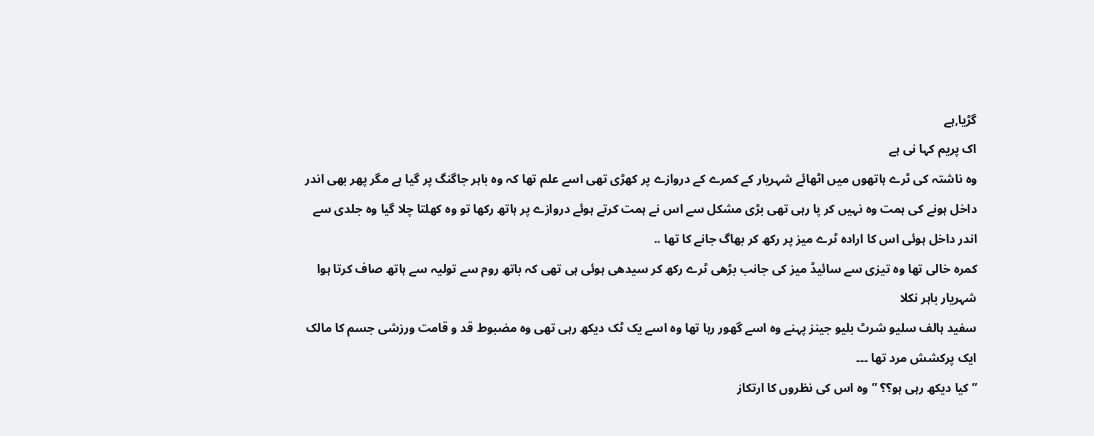گڑیا,ہے
اک پریم کہا نی ہے
وہ ناشتہ کی ٹرے ہاتھوں میں اٹھائے شہریار کے کمرے کے دروازے پر کھڑی تھی اسے علم تھا کہ وہ باہر جاگنگ پر گیا ہے مگر پھر بھی اندر داخل ہونے کی ہمت وہ نہیں کر پا رہی تھی بڑی مشکل سے اس نے ہمت کرتے ہوئے دروازے پر ہاتھ رکھا تو وہ کھلتا چلا گیا وہ جلدی سے اندر داخل ہوئی اس کا ارادہ ٹرے میز پر رکھ کر بھاگ جانے کا تھا ..
کمرہ خالی تھا وہ تیزی سے سائیڈ میز کی جانب بڑھی ٹرے رکھ کر سیدھی ہوئی ہی تھی کہ باتھ روم سے تولیہ سے ہاتھ صاف کرتا ہوا شہریار باہر نکلا
سفید ہالف سلیو شرٹ بلیو جینز پہنے وہ اسے گھور رہا تھا وہ اسے یک ٹک دیکھ رہی تھی وہ مضبوط قد و قامت ورزشی جسم کا مالک ایک پرکشش مرد تھا ۔۔۔
” کیا دیکھ رہی ہو؟؟ ” وہ اس کی نظروں کا ارتکاز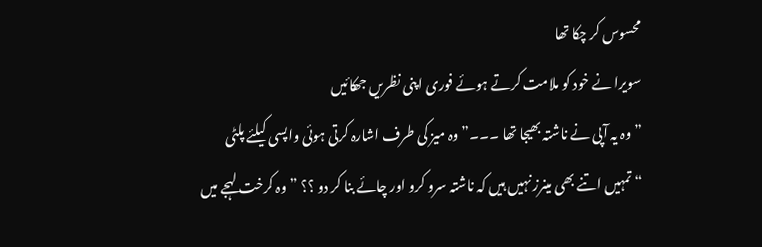محسوس کر چکا تھا
سویرا نے خود کو ملامت کرتے ہوئے فوری اپنی نظریں جھکائیں
” وہ یہ آپی نے ناشتہ بھیجا تھا ۔۔۔” وہ میز کی طرف اشارہ کرتی ہوئی واپسی کیلئے پلٹی
“تمہیں اتنے بھی مینرز نہیں ہیں کہ ناشتہ سرو کرو اور چائے بنا کر دو ؟؟ ” وہ کرخت لہجے میں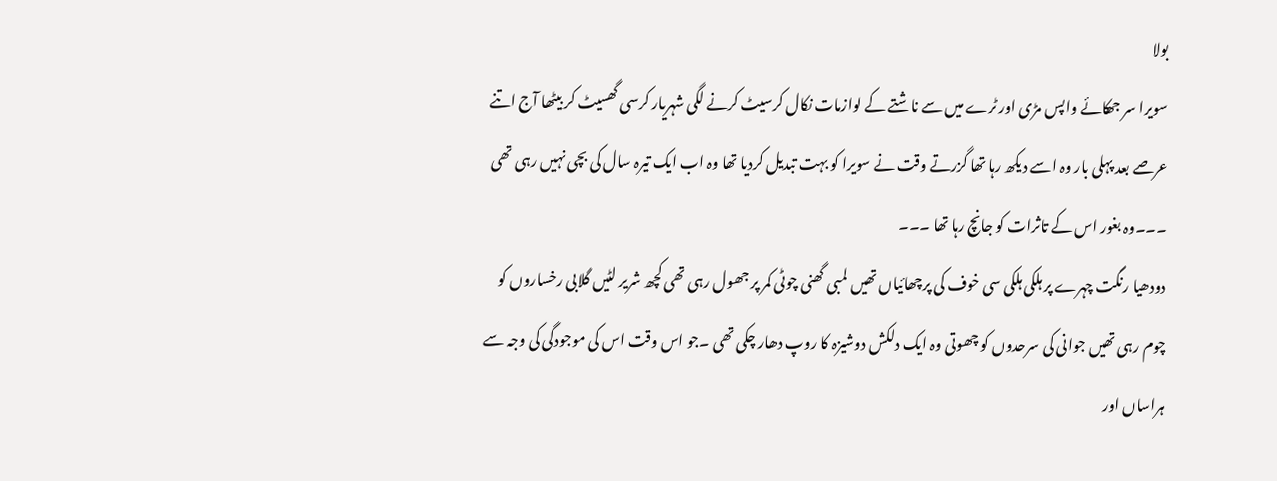بولا
سویرا سر جھکائے واپس مڑی اور ٹرے میں سے ناشتے کے لوازمات نکال کرسیٹ کرنے لگی شہریار کرسی گھسیٹ کر بیٹھا آج اتنے عرصے بعد پہلی بار وہ اسے دیکھ رہا تھا گزرتے وقت نے سویرا کو بہت تبدیل کردیا تھا وہ اب ایک تیرہ سال کی بچی نہیں رہی تھی ۔۔۔وہ بغور اس کے تاثرات کو جانچ رہا تھا ۔۔۔
دودھیا رنگت چہرے پر ہلکی ہلکی سی خوف کی پرچھائیاں تھیں لمبی گھنی چوٹی کمر پر جھول رہی تھی کچھ شریر لٹیں گلابی رخساروں کو چوم رہی تھیں جوانی کی سرحدوں کو چھوتی وہ ایک دلکش دوشیزہ کا روپ دھار چکی تھی ۔جو اس وقت اس کی موجودگی کی وجہ سے ہراساں اور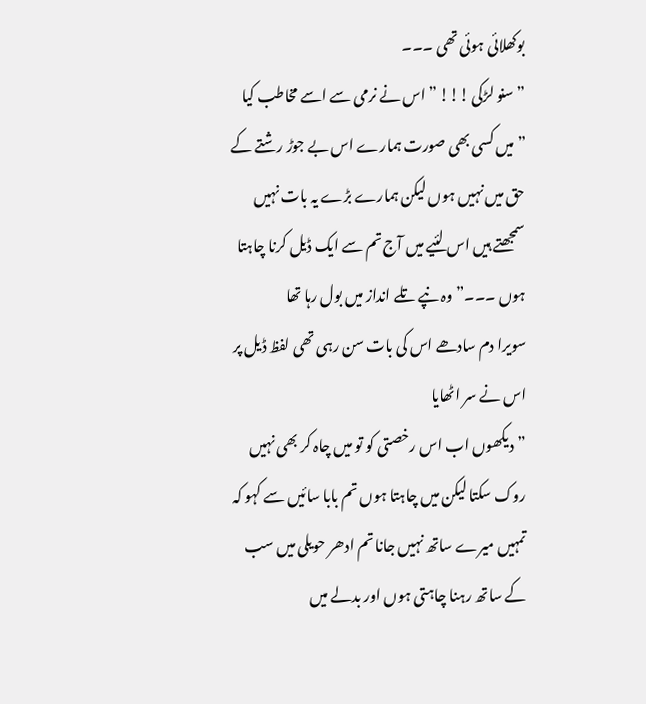بوکھلائی ہوئی تھی ۔۔۔
” سنو لڑکی !!! ” اس نے نرمی سے اسے مخاطب کیا
” میں کسی بھی صورت ہمارے اس بے جوڑ رشتے کے حق میں نہیں ہوں لیکن ہمارے بڑے یہ بات نہیں سمجھتے ہیں اس لئیے میں آج تم سے ایک ڈیل کرنا چاہتا ہوں ۔۔۔” وہ نپے تلے انداز میں بول رہا تھا
سویرا دم سادھے اس کی بات سن رہی تھی لفظ ڈیل پر اس نے سر اٹھایا
” دیکھوں اب اس رخصتی کو تو میں چاہ کر بھی نہیں روک سکتا لیکن میں چاہتا ہوں تم بابا سائیں سے کہو کہ تمہیں میرے ساتھ نہیں جانا تم ادھر حویلی میں سب کے ساتھ رہنا چاہتی ہوں اور بدلے میں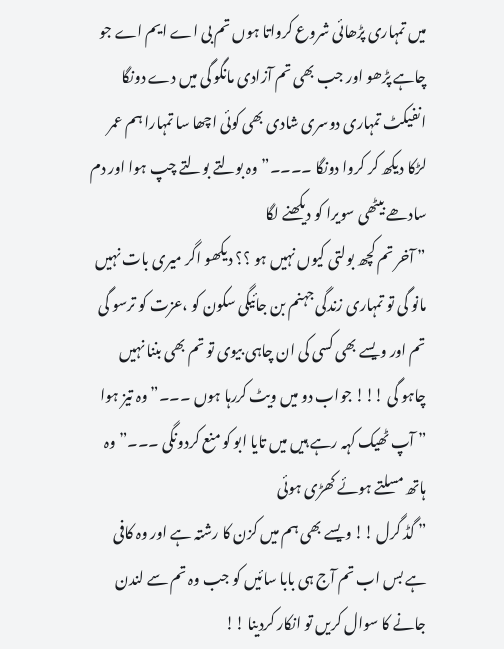میں تمہاری پڑھائی شروع کرواتا ہوں تم بی اے ایم اے جو چاہے پڑھو اور جب بھی تم آزادی مانگو گی میں دے دونگا انفیکٹ تمہاری دوسری شادی بھی کوئی اچھا سا تمہارا ہم عمر لڑکا دیکھ کر کروا دونگا ۔۔۔۔” وہ بولتے بولتے چپ ہوا اور دم سادھے بیٹھی سویرا کو دیکھنے لگا
” آخر تم کچھ بولتی کیوں نہیں ہو ؟؟ دیکھو اگر میری بات نہیں مانو گی تو تمہاری زندگی جہنم بن جائیگی سکون کو ،عزت کو ترسو گی تم اور ویسے بھی کسی کی ان چاہی بیوی تو تم بھی بننا نہیں چاہو گی !!! جواب دو میں ویٹ کررہا ہوں ۔۔۔” وہ تیز ہوا
” آپ ٹھیک کہہ رہے ہیں میں تایا ابو کو منع کردونگی ۔۔۔” وہ ہاتھ مسلتے ہوئے کھڑی ہوئی
” گڈ گرل !! ویسے بھی ہم میں کزن کا رشتہ ہے اور وہ کافی ہے بس اب تم آج ہی بابا سائیں کو جب وہ تم سے لندن جانے کا سوال کریں تو انکار کردینا !!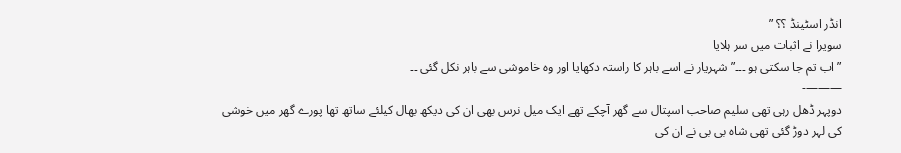انڈر اسٹینڈ ؟؟ ”
سویرا نے اثبات میں سر ہلایا
” اب تم جا سکتی ہو ۔۔۔” شہریار نے اسے باہر کا راستہ دکھایا اور وہ خاموشی سے باہر نکل گئی ۔۔
———-
دوپہر ڈھل رہی تھی سلیم صاحب اسپتال سے گھر آچکے تھے ایک میل نرس بھی ان کی دیکھ بھال کیلئے ساتھ تھا پورے گھر میں خوشی کی لہر دوڑ گئی تھی شاہ بی بی نے ان کی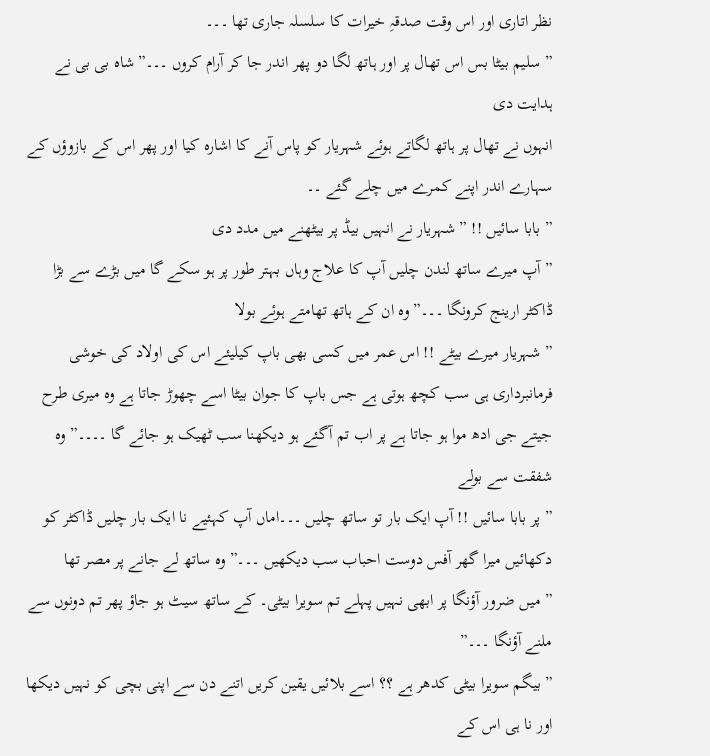نظر اتاری اور اس وقت صدقہِ خیرات کا سلسلہ جاری تھا ۔۔۔
” سلیم بیٹا بس اس تھال پر اور ہاتھ لگا دو پھر اندر جا کر آرام کروں ۔۔۔” شاہ بی بی نے ہدایت دی
انہوں نے تھال پر ہاتھ لگاتے ہوئے شہریار کو پاس آنے کا اشارہ کیا اور پھر اس کے بازوؤں کے سہارے اندر اپنے کمرے میں چلے گئے ۔۔
” بابا سائیں !! ” شہریار نے انہیں بیڈ پر بیٹھنے میں مدد دی
” آپ میرے ساتھ لندن چلیں آپ کا علاج وہاں بہتر طور پر ہو سکے گا میں بڑے سے بڑا ڈاکٹر ارینج کرونگا ۔۔۔” وہ ان کے ہاتھ تھامتے ہوئے بولا
” شہریار میرے بیٹے !! اس عمر میں کسی بھی باپ کیلیئے اس کی اولاد کی خوشی فرمانبرداری ہی سب کچھ ہوتی ہے جس باپ کا جوان بیٹا اسے چھوڑ جاتا ہے وہ میری طرح جیتے جی ادھ موا ہو جاتا ہے پر اب تم آگئے ہو دیکھنا سب ٹھیک ہو جائے گا ۔۔۔۔” وہ شفقت سے بولے
” پر بابا سائیں !! آپ ایک بار تو ساتھ چلیں ۔۔۔اماں آپ کہئیے نا ایک بار چلیں ڈاکٹر کو دکھائیں میرا گھر آفس دوست احباب سب دیکھیں ۔۔۔” وہ ساتھ لے جانے پر مصر تھا
” میں ضرور آؤنگا پر ابھی نہیں پہلے تم سویرا بیٹی۔ کے ساتھ سیٹ ہو جاؤ پھر تم دونوں سے ملنے آؤنگا ۔۔۔”
” بیگم سویرا بیٹی کدھر ہے ؟؟ اسے بلائیں یقین کریں اتنے دن سے اپنی بچی کو نہیں دیکھا اور نا ہی اس کے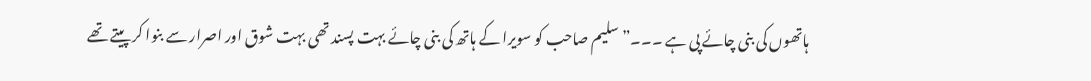ہاتھوں کی بنی چائے پی ہے ۔۔۔” سلیم صاحب کو سویرا کے ہاتھ کی بنی چائے بہت پسند تھی بہت شوق اور اصرار سے بنوا کر پیتے تھے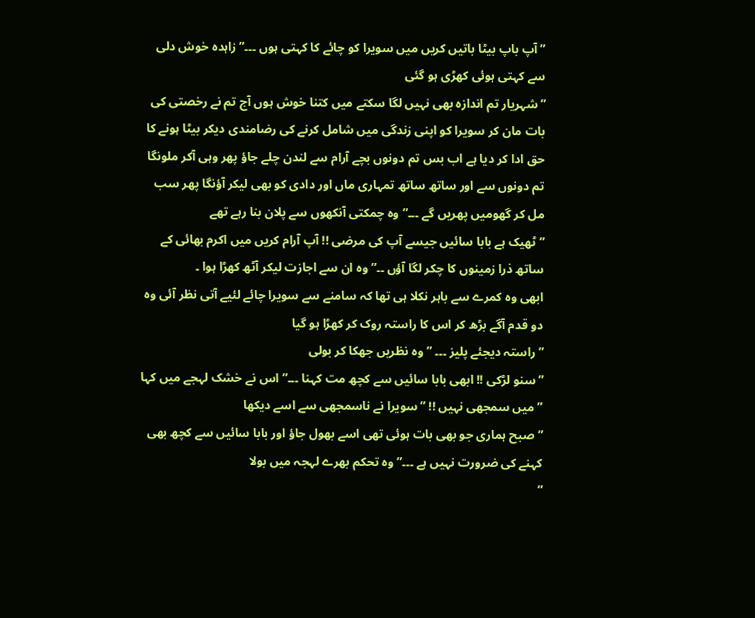” آپ باپ بیٹا باتیں کریں میں سویرا کو چائے کا کہتی ہوں ۔۔۔” زاہدہ خوش دلی سے کہتی ہوئی کھڑی ہو گئی
” شہریار تم اندازہ بھی نہیں لگا سکتے میں کتنا خوش ہوں آج تم نے رخصتی کی بات مان کر سویرا کو اپنی زندگی میں شامل کرنے کی رضامندی دیکر بیٹا ہونے کا حق ادا کر دیا ہے اب بس تم دونوں بچے آرام سے لندن چلے جاؤ پھر وہی آکر ملونگا تم دونوں سے اور ساتھ ساتھ تمہاری ماں اور دادی کو بھی لیکر آؤنگا پھر سب مل کر گھومیں پھریں گے ۔۔۔” وہ چمکتی آنکھوں سے پلان بنا رہے تھے
” ٹھیک ہے بابا سائیں جیسے آپ کی مرضی !! آپ آرام کریں میں اکرم بھائی کے ساتھ ذرا زمینوں کا چکر لگا آؤں ۔۔” وہ ان سے اجازت لیکر آٹھ کھڑا ہوا ۔
ابھی وہ کمرے سے باہر نکلا ہی تھا کہ سامنے سے سویرا چائے لئیے آتی نظر آئی وہ دو قدم آگے بڑھ کر اس کا راستہ روک کر کھڑا ہو گیا
” راستہ دیجئے پلیز ۔۔۔ ” وہ نظریں جھکا کر بولی
” سنو لڑکی !! ابھی بابا سائیں سے کچھ مت کہنا ۔۔۔” اس نے خشک لہجے میں کہا
” میں سمجھی نہیں !! ” سویرا نے ناسمجھی سے اسے دیکھا
” صبح ہماری جو بھی بات ہوئی تھی اسے بھول جاؤ اور بابا سائیں سے کچھ بھی کہنے کی ضرورت نہیں ہے ۔۔۔” وہ تحکم بھرے لہجہ میں بولا
”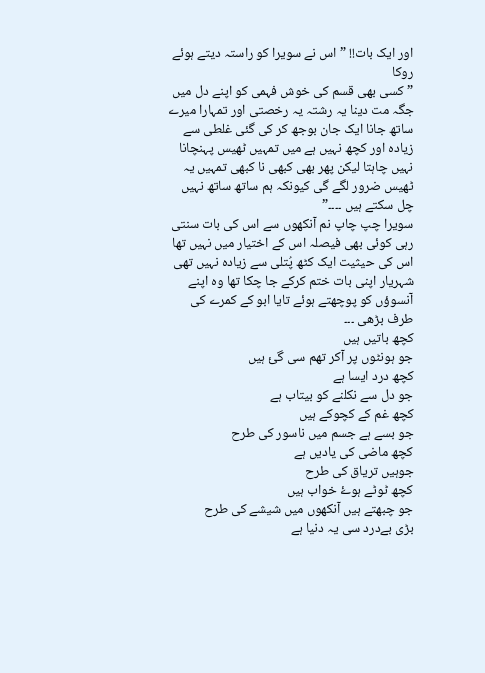اور ایک بات!! ” اس نے سویرا کو راستہ دیتے ہوئے روکا
” کسی بھی قسم کی خوش فہمی کو اپنے دل میں جگہ مت دینا یہ رشتہ یہ رخصتی اور تمہارا میرے ساتھ جانا ایک جان بوجھ کر کی گئی غلطی سے زیادہ اور کچھ نہیں ہے میں تمہیں ٹھیس پہنچانا نہیں چاہتا لیکن پھر بھی کبھی نا کبھی تمہیں یہ ٹھیس ضرور لگے گی کیونکہ ہم ساتھ ساتھ نہیں چل سکتے ہیں ۔۔۔۔”
سویرا چپ چاپ نم آنکھوں سے اس کی بات سنتی رہی کوئی بھی فیصلہ اس کے اختیار میں نہیں تھا اس کی حیثیت ایک کٹھ پُتلی سے زیادہ نہیں تھی شہریار اپنی بات ختم کرکے جا چکا تھا وہ اپنے آنسوؤں کو پوچھتے ہوئے تایا ابو کے کمرے کی طرف بڑھی ۔۔۔
کچھ باتیں ہیں
جو ہونٹوں پر آکر تھم سی گئ ہیں
کچھ درد ایسا ہے
جو دل سے نکلنے کو بیتاب ہے
کچھ غم کے کچوکے ہیں
جو بسے ہے جسم میں ناسور کی طرح
کچھ ماضی کی یادیں ہے
جوہیں تریاق کی طرح
کچھ ٹوٹے ہوۓ خواب ہیں
جو چبھتے ہیں آنکھوں میں شیشے کی طرح
بڑی بےدرد سی یہ دنیا ہے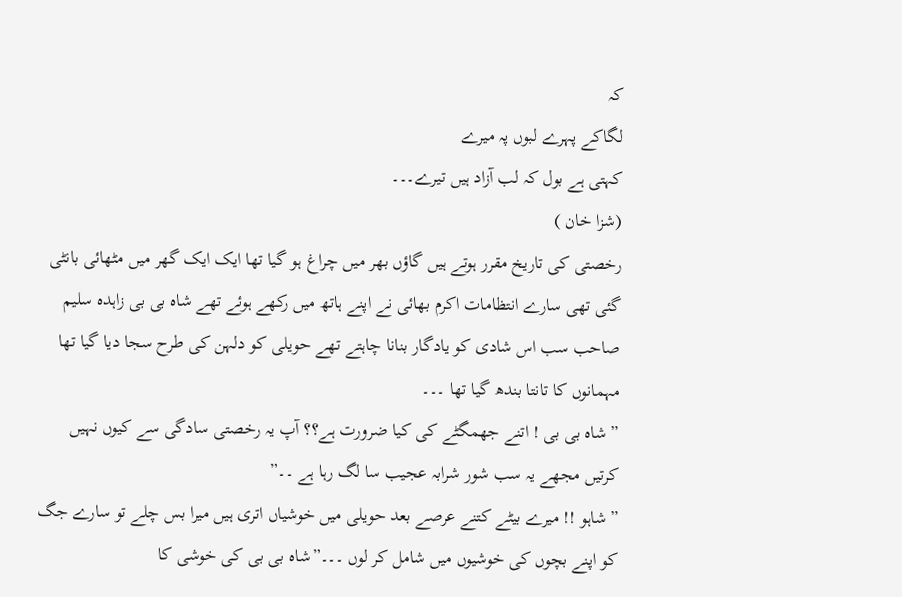کہ
لگاکے پہرے لبوں پہ میرے
کہتی ہے بول کہ لب آزاد ہیں تیرے۔۔۔
(شزا خان )
رخصتی کی تاریخ مقرر ہوتے ہیں گاؤں بھر میں چراغ ہو گیا تھا ایک ایک گھر میں مٹھائی بانٹی گئی تھی سارے انتظامات اکرم بھائی نے اپنے ہاتھ میں رکھے ہوئے تھے شاہ بی بی زاہدہ سلیم صاحب سب اس شادی کو یادگار بنانا چاہتے تھے حویلی کو دلہن کی طرح سجا دیا گیا تھا مہمانوں کا تانتا بندھ گیا تھا ۔۔۔
” شاہ بی بی ! اتنے جھمگٹے کی کیا ضرورت ہے؟؟ آپ یہ رخصتی سادگی سے کیوں نہیں کرتیں مجھے یہ سب شور شرابہ عجیب سا لگ رہا ہے ۔۔”
” شاہو !! میرے بیٹے کتنے عرصے بعد حویلی میں خوشیاں اتری ہیں میرا بس چلے تو سارے جگ کو اپنے بچوں کی خوشیوں میں شامل کر لوں ۔۔۔”شاہ بی بی کی خوشی کا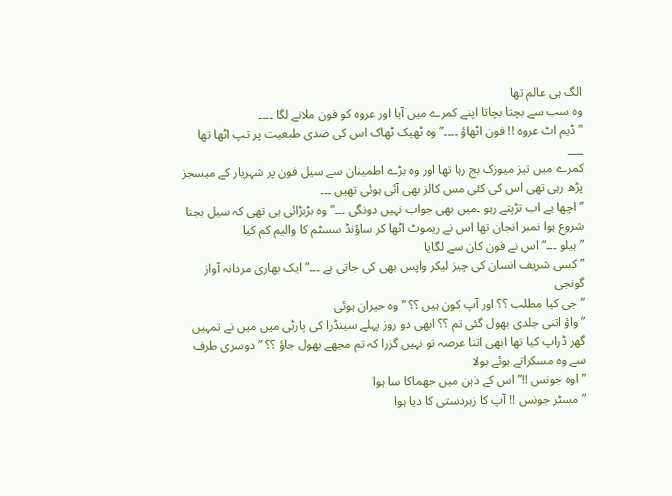الگ ہی عالم تھا
وہ سب سے بچتا بچاتا اپنے کمرے میں آیا اور عروہ کو فون ملانے لگا ۔۔۔۔
” ڈیم اٹ عروہ !! فون اٹھاؤ ۔۔۔۔” وہ ٹھیک ٹھاک اس کی ضدی طبعیت پر تپ اٹھا تھا
___
کمرے میں تیز میوزک بج رہا تھا اور وہ بڑے اطمینان سے سیل فون پر شہریار کے میسجز پڑھ رہی تھی اس کی کئی مس کالز بھی آئی ہوئی تھیں ۔۔۔
” اچھا ہے اب تڑپتے رہو ۔میں بھی جواب نہیں دونگی ۔۔۔” وہ بڑبڑائی ہی تھی کہ سیل بجنا شروع ہوا نمبر انجان تھا اس نے ریموٹ اٹھا کر ساؤنڈ سسٹم کا والیم کم کیا
” ہیلو ۔۔۔” اس نے فون کان سے لگایا
” کسی شریف انسان کی چیز لیکر واپس بھی کی جاتی ہے ۔۔۔” ایک بھاری مردانہ آواز گونجی
” جی کیا مطلب ؟؟ اور آپ کون ہیں ؟؟ ” وہ حیران ہوئی
” واؤ اتنی جلدی بھول گئی تم ؟؟ ابھی دو روز پہلے سینڈرا کی پارٹی میں میں نے تمہیں گھر ڈراپ کیا تھا ابھی اتنا عرصہ تو نہیں گزرا کہ تم مجھے بھول جاؤ ؟؟ ” دوسری طرف سے وہ مسکراتے ہوئے بولا
” اوہ جونس !!” اس کے ذہن میں جھماکا سا ہوا
” مسٹر جونس !! آپ کا زبردستی کا دیا ہوا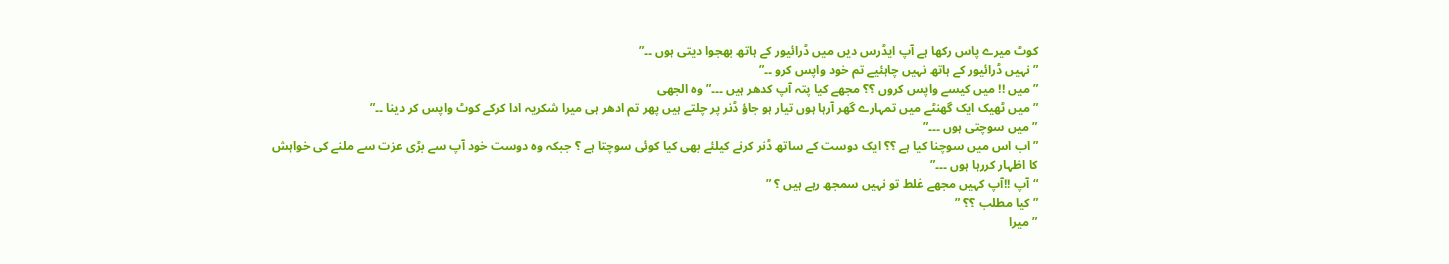کوٹ میرے پاس رکھا ہے آپ ایڈرس دیں میں ڈرائیور کے ہاتھ بھجوا دیتی ہوں ۔۔”
” نہیں ڈرائیور کے ہاتھ نہیں چاہئیے تم خود واپس کرو ۔۔”
” میں !! میں کیسے واپس کروں ؟؟ مجھے کیا پتہ آپ کدھر ہیں ۔۔۔” وہ الجھی
” میں ٹھیک ایک گھنٹے میں تمہارے گھر آرہا ہوں تیار ہو جاؤ ڈنر پر چلتے ہیں پھر تم ادھر ہی میرا شکریہ ادا کرکے کوٹ واپس کر دینا ۔۔”
” میں سوچتی ہوں ۔۔۔”
” اب اس میں سوچنا کیا ہے ؟؟ ایک دوست کے ساتھ ڈنر کرنے کیلئے بھی کیا کوئی سوچتا ہے ؟ جبکہ وہ دوست خود آپ سے بڑی عزت سے ملنے کی خواہش کا اظہار کررہا ہوں ۔۔۔”
“آپ !!آپ کہیں مجھے غلط تو نہیں سمجھ رہے ہیں ؟ ”
” کیا مطلب ؟؟ ”
” میرا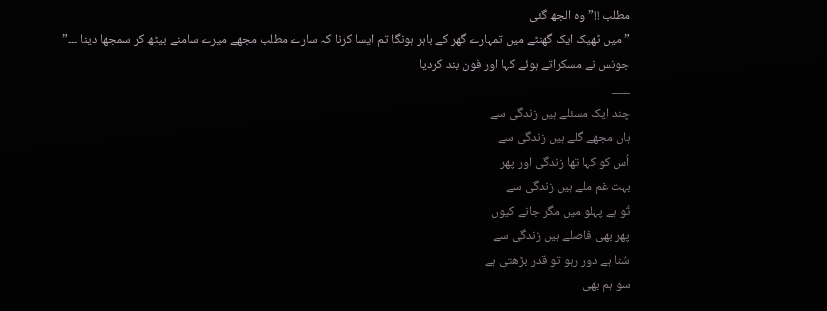مطلب !!” وہ الجھ گئی
” میں ٹھیک ایک گھنٹے میں تمہارے گھر کے باہر ہونگا تم ایسا کرنا کہ سارے مطلب مجھے میرے سامنے بیٹھ کر سمجھا دینا ۔۔۔” جونس نے مسکراتے ہوئے کہا اور فون بند کردیا
___
چند ایک مسئلے ہیں زندگی سے
ہاں مجھے گلے ہیں زندگی سے
اُس کو کہا تھا زندگی اور پھر
بہت غم ملے ہیں زندگی سے
تُو ہے پہلو میں مگر جانے کیوں
پھر بھی فاصلے ہیں زندگی سے
سُنا ہے دور رہو تو قدر بڑھتی ہے
سو ہم بھی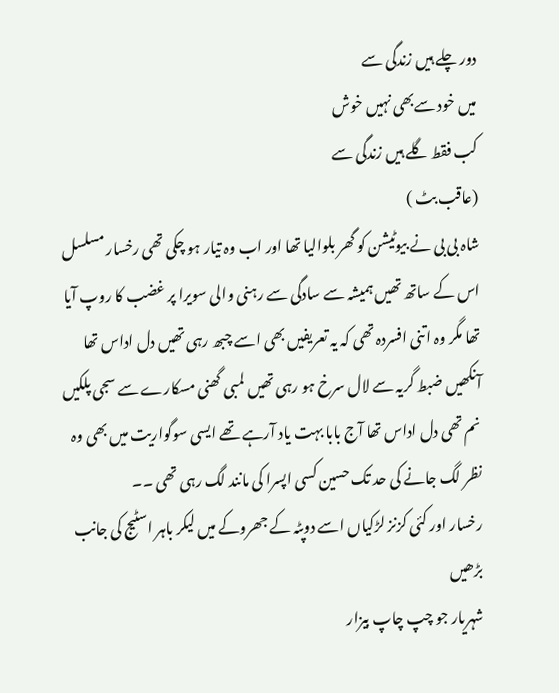دور چلے ہیں زندگی سے
میں خود سےبھی نہیں خوش
کب فقط گلے ہیں زندگی سے
(عاقب بٹ )
شاہ بی بی نے بیوٹیشن کو گھر بلوالیا تھا اور اب وہ تیار ہو چکی تھی رخسار مسلسل اس کے ساتھ تھیں ہمیشہ سے سادگی سے رہنی والی سویرا پر غضب کا روپ آیا تھا مگر وہ اتنی افسردہ تھی کہ یہ تعریفیں بھی اسے چبھ رہی تھیں دل اداس تھا آنکھیں ضبط گریہ سے لال سرخ ہو رہی تھیں لمبی گھنی مسکارے سے سجی پلکیں نم تھی دل اداس تھا آج بابا بہت یاد آرہے تھے ایسی سوگواریت میں بھی وہ نظر لگ جانے کی حد تک حسین کسی اپسرا کی مانند لگ رہی تھی ۔۔
رخسار اور کئی کزنز لڑکیاں اسے دوپٹہ کے جھروکے میں لیکر باہر اسٹیج کی جانب بڑھیں
شہریار جو چپ چاپ بیزار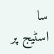سا اسٹیج پر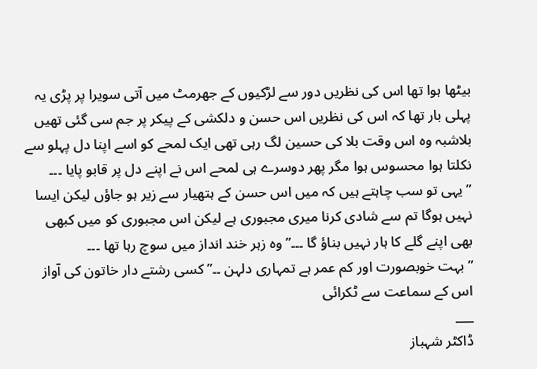بیٹھا ہوا تھا اس کی نظریں دور سے لڑکیوں کے جھرمٹ میں آتی سویرا پر پڑی یہ پہلی بار تھا کہ اس کی نظریں اس حسن و دلکشی کے پیکر پر جم سی گئی تھیں بلاشبہ وہ اس وقت بلا کی حسین لگ رہی تھی ایک لمحے کو اسے اپنا دل پہلو سے نکلتا ہوا محسوس ہوا مگر پھر دوسرے ہی لمحے اس نے اپنے دل پر قابو پایا ۔۔۔
” یہی تو سب چاہتے ہیں کہ میں اس حسن کے ہتھیار سے زیر ہو جاؤں لیکن ایسا نہیں ہوگا تم سے شادی کرنا میری مجبوری ہے لیکن اس مجبوری کو میں کبھی بھی اپنے گلے کا ہار نہیں بناؤ گا ۔۔۔” وہ زہر خند انداز میں سوچ رہا تھا ۔۔۔
” بہت خوبصورت اور کم عمر ہے تمہاری دلہن ۔۔” کسی رشتے دار خاتون کی آواز اس کے سماعت سے ٹکرائی
___
ڈاکٹر شہباز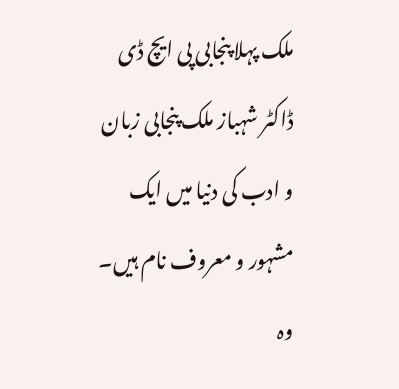ملک پہلا پنجابی پی ایچ ڈی
ڈاکٹر شہباز ملک پنجابی زبان و ادب کی دنیا میں ایک مشہور و معروف نام ہیں۔ وہ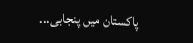پاکستان میں پنجابی...